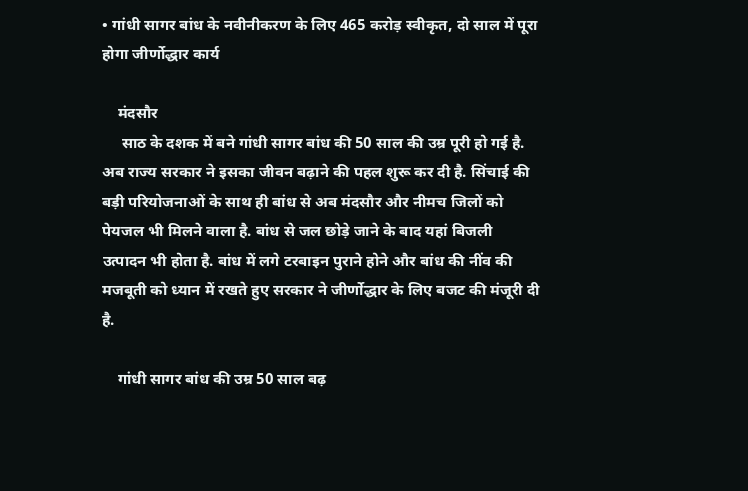• गांधी सागर बांध के नवीनीकरण के लिए 465 करोड़ स्वीकृत, दो साल में पूरा होगा जीर्णोद्धार कार्य

    मंदसौर
     साठ के दशक में बने गांधी सागर बांध की 50 साल की उम्र पूरी हो गई है. अब राज्य सरकार ने इसका जीवन बढ़ाने की पहल शुरू कर दी है. सिंचाई की बड़ी परियोजनाओं के साथ ही बांध से अब मंदसौर और नीमच जिलों को पेयजल भी मिलने वाला है. बांध से जल छोड़े जाने के बाद यहां बिजली उत्पादन भी होता है. बांध में लगे टरबाइन पुराने होने और बांध की नींव की मजबूती को ध्यान में रखते हुए सरकार ने जीर्णोद्धार के लिए बजट की मंजूरी दी है.

    गांधी सागर बांध की उम्र 50 साल बढ़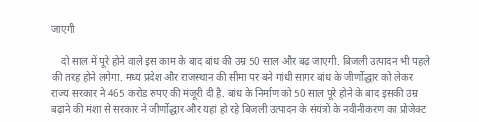जाएगी

    दो साल में पूरे होने वाले इस काम के बाद बांध की उम्र 50 साल और बढ़ जाएगी. बिजली उत्पादन भी पहले की तरह होने लगेगा. मध्य प्रदेश और राजस्थान की सीमा पर बने गांधी सागर बांध के जीर्णोद्धार को लेकर राज्य सरकार ने 465 करोड रुपए की मंजूरी दी है. बांध के निर्माण को 50 साल पूरे होने के बाद इसकी उम्र बढ़ाने की मंशा से सरकार ने जीर्णोद्धार और यहां हो रहे बिजली उत्पादन के संयंत्रों के नवीनीकरण का प्रोजेक्ट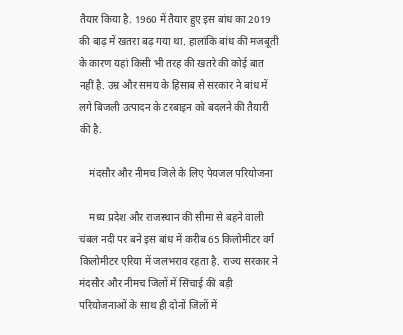तैयार किया है. 1960 में तैयार हुए इस बांध का 2019 की बाढ़ में खतरा बढ़ गया था. हालांकि बांध की मजबूती के कारण यहां किसी भी तरह की खतरे की कोई बात नहीं है. उम्र और समय के हिसाब से सरकार ने बांध में लगे बिजली उत्पादन के टरबाइन को बदलने की तैयारी की है.

    मंदसौर और नीमच जिले के लिए पेयजल परियोजना

    मध्य प्रदेश और राजस्थान की सीमा से बहने वाली चंबल नदी पर बने इस बांध में करीब 65 किलोमीटर वर्ग किलोमीटर एरिया में जलभराव रहता है. राज्य सरकार ने मंदसौर और नीमच जिलों में सिंचाई की बड़ी परियोजनाओं के साथ ही दोनों जिलों में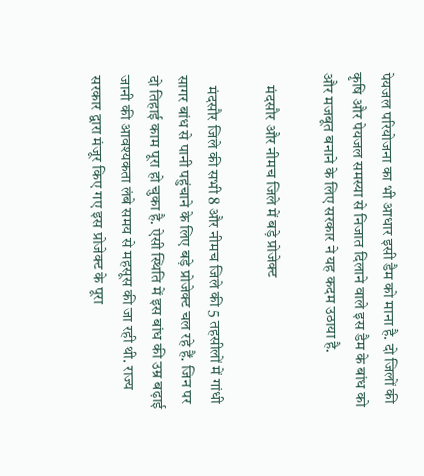पेयजल परियोजना का भी आधार इसी डैम को माना है. दो जिलों की कृषि और पेयजल समस्या से निजात दिलाने वाले इस डैम के बांध को और मजबूत बनाने के लिए सरकार ने यह कदम उठाया है.

    मंदसौर और नीमच जिले में बड़े प्रोजेक्ट

    मंदसौर जिले की सभी 8 और नीमच जिले की 5 तहसीलों में गांधी सागर बांध से पानी पहुंचाने के लिए बड़े प्रोजेक्ट चल रहे हैं. जिन पर दो तिहाई काम पूरा हो चुका है. ऐसी स्थिति में इस बांध की उम्र बढ़ाई जानी की आवश्यकता लंबे समय से महसूस की जा रही थी. राज्य सरकार द्वारा मंजूर किए गए इस प्रोजेक्ट के पूरा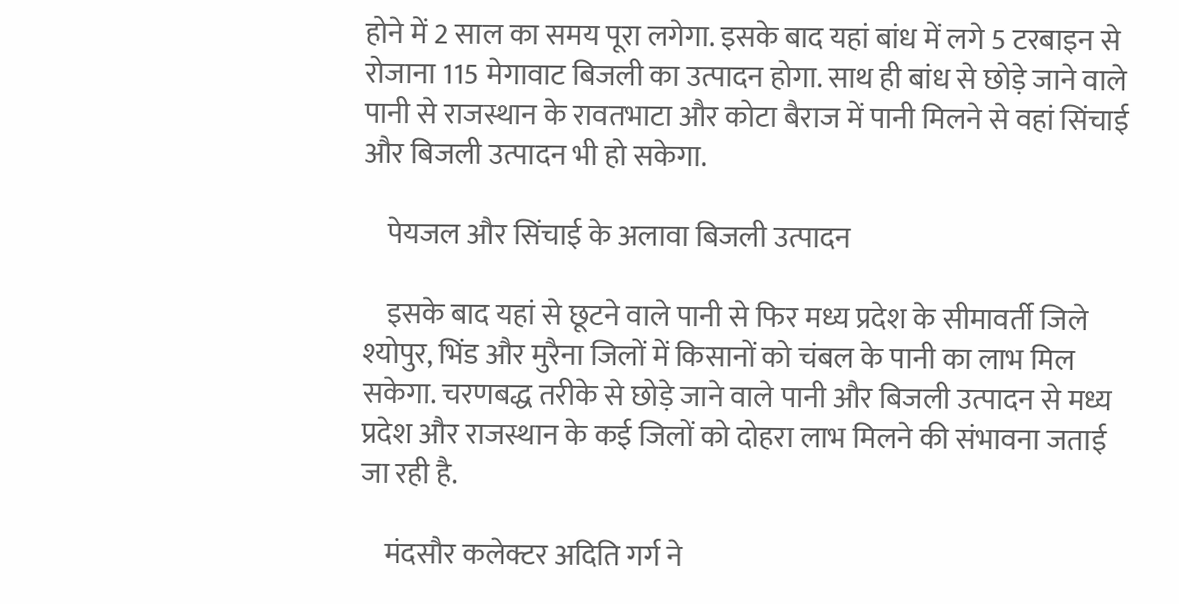होने में 2 साल का समय पूरा लगेगा. इसके बाद यहां बांध में लगे 5 टरबाइन से रोजाना 115 मेगावाट बिजली का उत्पादन होगा. साथ ही बांध से छोड़े जाने वाले पानी से राजस्थान के रावतभाटा और कोटा बैराज में पानी मिलने से वहां सिंचाई और बिजली उत्पादन भी हो सकेगा.

    पेयजल और सिंचाई के अलावा बिजली उत्पादन

    इसके बाद यहां से छूटने वाले पानी से फिर मध्य प्रदेश के सीमावर्ती जिले श्योपुर, भिंड और मुरैना जिलों में किसानों को चंबल के पानी का लाभ मिल सकेगा. चरणबद्ध तरीके से छोड़े जाने वाले पानी और बिजली उत्पादन से मध्य प्रदेश और राजस्थान के कई जिलों को दोहरा लाभ मिलने की संभावना जताई जा रही है.

    मंदसौर कलेक्टर अदिति गर्ग ने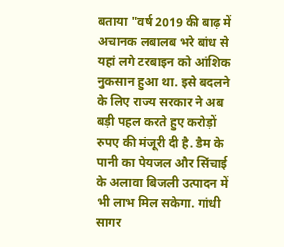बताया "वर्ष 2019 की बाढ़ में अचानक लबालब भरे बांध से यहां लगे टरबाइन को आंशिक नुकसान हुआ था. इसे बदलने के लिए राज्य सरकार ने अब बड़ी पहल करते हुए करोड़ों रुपए की मंजूरी दी है. डैम के पानी का पेयजल और सिंचाई के अलावा बिजली उत्पादन में भी लाभ मिल सकेगा. गांधी सागर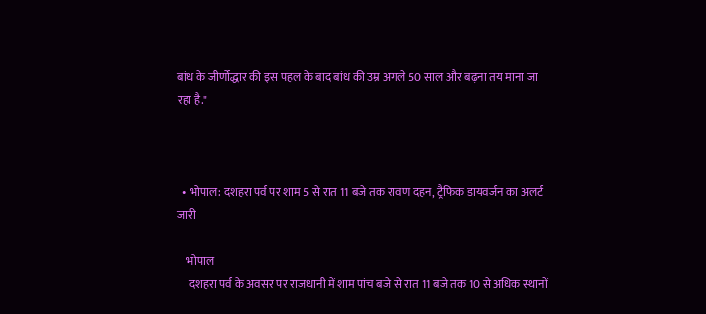बांध के जीर्णोद्धार की इस पहल के बाद बांध की उम्र अगले 50 साल और बढ़ना तय माना जा रहा है."



  • भोपाल: दशहरा पर्व पर शाम 5 से रात 11 बजे तक रावण दहन, ट्रैफिक डायवर्जन का अलर्ट जारी

    भोपाल
     दशहरा पर्व के अवसर पर राजधानी में शाम पांच बजे से रात 11 बजे तक 10 से अधिक स्थानों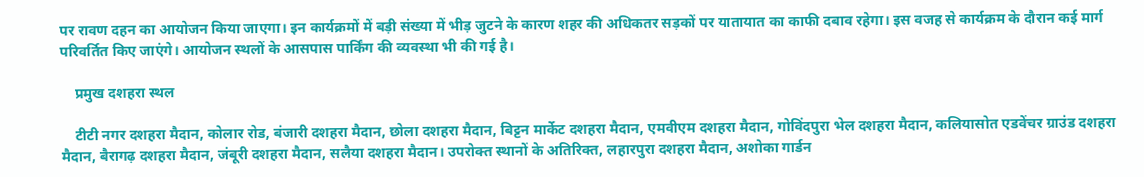पर रावण दहन का आयोजन किया जाएगा। इन कार्यक्रमों में बड़ी संख्या में भीड़ जुटने के कारण शहर की अधिकतर सड़कों पर यातायात का काफी दबाव रहेगा। इस वजह से कार्यक्रम के दौरान कई मार्ग परिवर्तित किए जाएंगे। आयोजन स्थलों के आसपास पार्किंग की व्यवस्था भी की गई है।

    प्रमुख दशहरा स्थल

    टीटी नगर दशहरा मैदान, कोलार रोड, बंजारी दशहरा मैदान, छोला दशहरा मैदान, बिट्टन मार्केट दशहरा मैदान, एमवीएम दशहरा मैदान, गोविंदपुरा भेल दशहरा मैदान, कलियासोत एडवेंचर ग्राउंड दशहरा मैदान, बैरागढ़ दशहरा मैदान, जंबूरी दशहरा मैदान, सलैया दशहरा मैदान। उपरोक्त स्थानों के अतिरिक्त, लहारपुरा दशहरा मैदान, अशोका गार्डन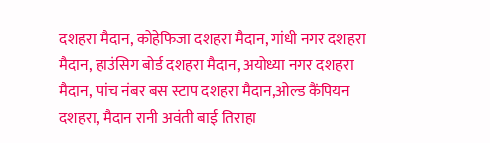दशहरा मैदान, कोहेफिजा दशहरा मैदान, गांधी नगर दशहरा मैदान, हाउंसिग बोर्ड दशहरा मैदान, अयोध्या नगर दशहरा मैदान, पांच नंबर बस स्टाप दशहरा मैदान,ओल्ड कैंपियन दशहरा, मैदान रानी अवंती बाई तिराहा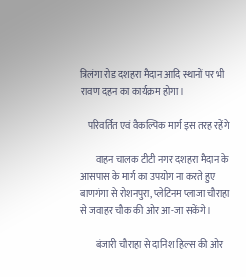त्रिलंगा रोड दशहरा मैदान आदि स्थानों पर भी रावण दहन का कार्यक्रम होगा।

    परिवर्तित एवं वैकल्पिक मार्ग इस तरह रहेंगे

        वाहन चालक टीटी नगर दशहरा मैदान के आसपास के मार्ग का उपयोग ना करते हुए बाणगंगा से रोशनपुरा, प्लेटिनम प्लाजा चौराहा से जवाहर चौक की ओर आ-जा सकेंगे।

        बंजारी चौराहा से दानिश हिल्स की ओर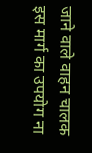जाने वाले वाहन चालक इस मार्ग का उपयोग ना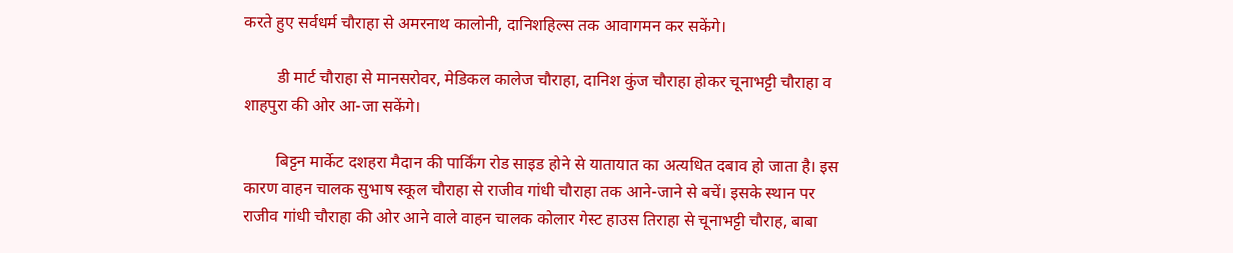करते हुए सर्वधर्म चौराहा से अमरनाथ कालोनी, दानिशहिल्स तक आवागमन कर सकेंगे।

        डी मार्ट चौराहा से मानसरोवर, मेडिकल कालेज चौराहा, दानिश कुंज चौराहा होकर चूनाभट्टी चौराहा व शाहपुरा की ओर आ-जा सकेंगे।

        बिट्टन मार्केट दशहरा मैदान की पार्किंग रोड साइड होने से यातायात का अत्यधित दबाव हो जाता है। इस कारण वाहन चालक सुभाष स्कूल चौराहा से राजीव गांधी चौराहा तक आने-जाने से बचें। इसके स्थान पर राजीव गांधी चौराहा की ओर आने वाले वाहन चालक कोलार गेस्ट हाउस तिराहा से चूनाभट्टी चौराह, बाबा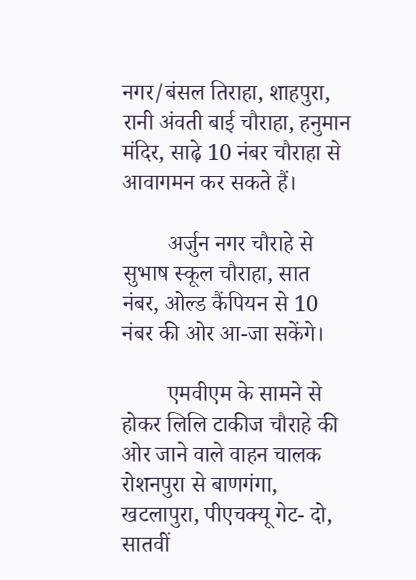नगर/बंसल तिराहा, शाहपुरा, रानी अंवती बाई चौराहा, हनुमान मंदिर, साढ़े 10 नंबर चौराहा से आवागमन कर सकते हैं।

        अर्जुन नगर चौराहे से सुभाष स्कूल चौराहा, सात नंबर, ओल्ड कैंपियन से 10 नंबर की ओर आ-जा सकेंगे।

        एमवीएम के सामने से होकर लिलि टाकीज चौराहे की ओर जाने वाले वाहन चालक रोशनपुरा से बाणगंगा, खटलापुरा, पीएचक्यू गेट- दो, सातवीं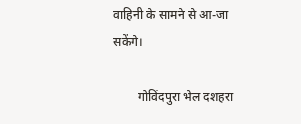वाहिनी के सामने से आ-जा सकेंगे।

        गोविंदपुरा भेल दशहरा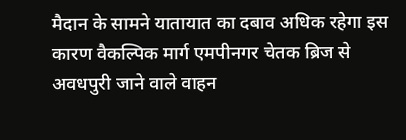मैदान के सामने यातायात का दबाव अधिक रहेगा इस कारण वैकल्पिक मार्ग एमपीनगर चेतक ब्रिज से अवधपुरी जाने वाले वाहन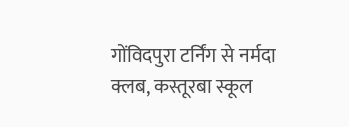गोंविदपुरा टर्निंग से नर्मदा क्लब, कस्तूरबा स्कूल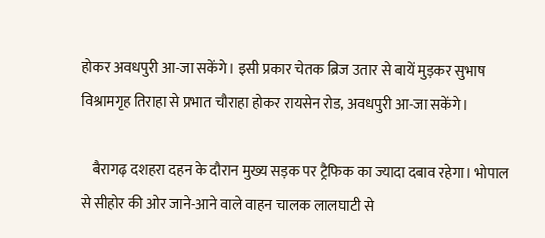होकर अवधपुरी आ-जा सकेंगे। इसी प्रकार चेतक ब्रिज उतार से बायें मुड़कर सुभाष विश्रामगृह तिराहा से प्रभात चौराहा होकर रायसेन रोड, अवधपुरी आ-जा सकेंगे।

    बैरागढ़ दशहरा दहन के दौरान मुख्य सड़क पर ट्रैफिक का ज्यादा दबाव रहेगा। भोपाल से सीहोर की ओर जाने-आने वाले वाहन चालक लालघाटी से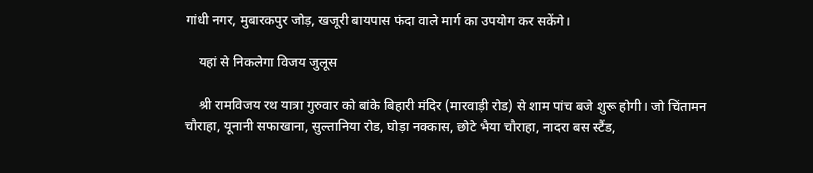गांधी नगर, मुबारकपुर जोड़, खजूरी बायपास फंदा वाले मार्ग का उपयोग कर सकेंगे।

    यहां से निकलेगा विजय जुलूस

    श्री रामविजय रथ यात्रा गुरुवार को बांके बिहारी मंदिर (मारवाड़ी रोड) से शाम पांच बजे शुरू होगी। जो चिंतामन चौराहा, यूनानी सफाखाना, सुल्तानिया रोड, घोड़ा नक्कास, छोटे भैया चौराहा, नादरा बस स्टैंड,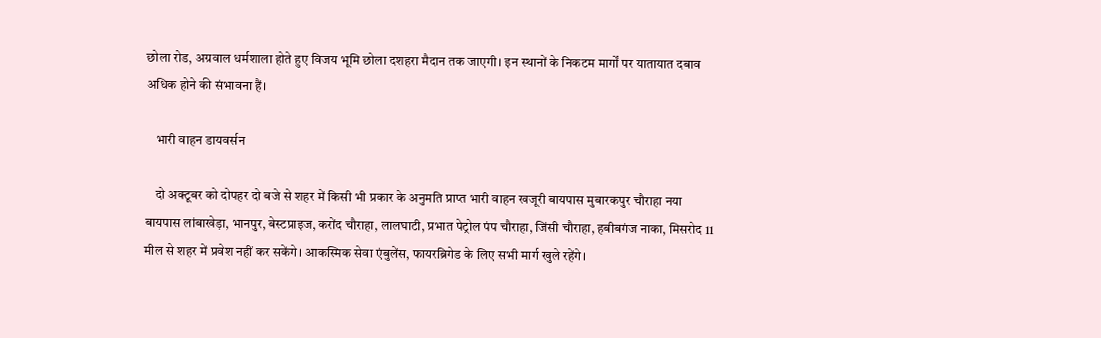छोला रोड, अग्रवाल धर्मशाला होते हुए विजय भूमि छोला दशहरा मैदान तक जाएगी। इन स्थानों के निकटम मार्गों पर यातायात दबाव अधिक होने की संभावना हैं।

    भारी वाहन डायवर्सन

    दो अक्टूबर को दोपहर दो बजे से शहर में किसी भी प्रकार के अनुमति प्राप्त भारी वाहन खजूरी बायपास मुबारकपुर चौराहा नया बायपास लांबाखेड़ा, भानपुर, बेस्टप्राइज, करोंद चौराहा, लालघाटी, प्रभात पेट्रोल पंप चौराहा, जिंसी चौराहा, हबीबगंज नाका, मिसरोद 11 मील से शहर में प्रवेश नहीं कर सकेंगे। आकस्मिक सेवा एंबुलेंस, फायरब्रिगेड के लिए सभी मार्ग खुले रहेंगे।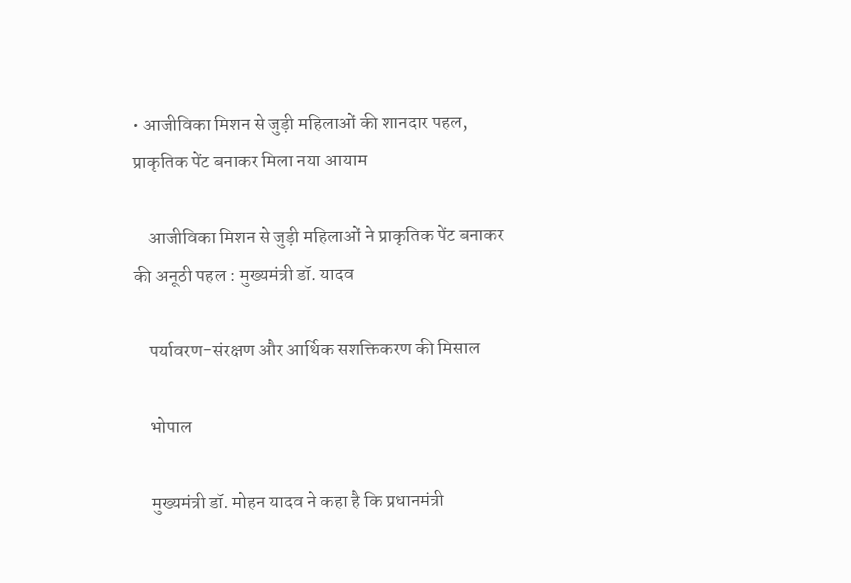• आजीविका मिशन से जुड़ी महिलाओं की शानदार पहल, प्राकृतिक पेंट बनाकर मिला नया आयाम

    आजीविका मिशन से जुड़ी महिलाओं ने प्राकृतिक पेंट बनाकर की अनूठी पहल : मुख्यमंत्री डॉ. यादव

    पर्यावरण-संरक्षण और आर्थिक सशक्तिकरण की मिसाल

    भोपाल

    मुख्यमंत्री डॉ. मोहन यादव ने कहा है कि प्रधानमंत्री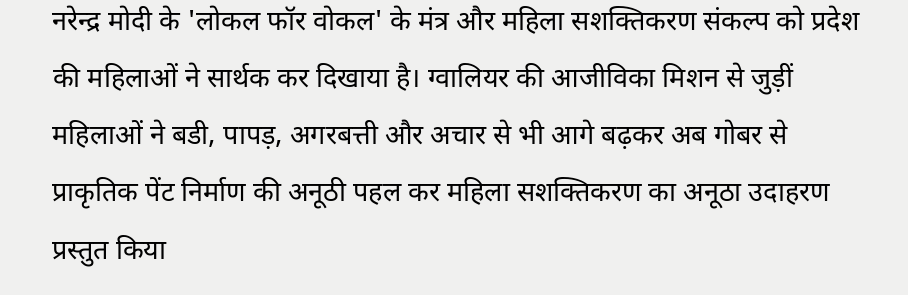नरेन्द्र मोदी के 'लोकल फॉर वोकल' के मंत्र और महिला सशक्तिकरण संकल्प को प्रदेश की महिलाओं ने सार्थक कर दिखाया है। ग्वालियर की आजीविका मिशन से जुड़ीं महिलाओं ने बडी, पापड़, अगरबत्ती और अचार से भी आगे बढ़कर अब गोबर से प्राकृतिक पेंट निर्माण की अनूठी पहल कर महिला सशक्तिकरण का अनूठा उदाहरण प्रस्तुत किया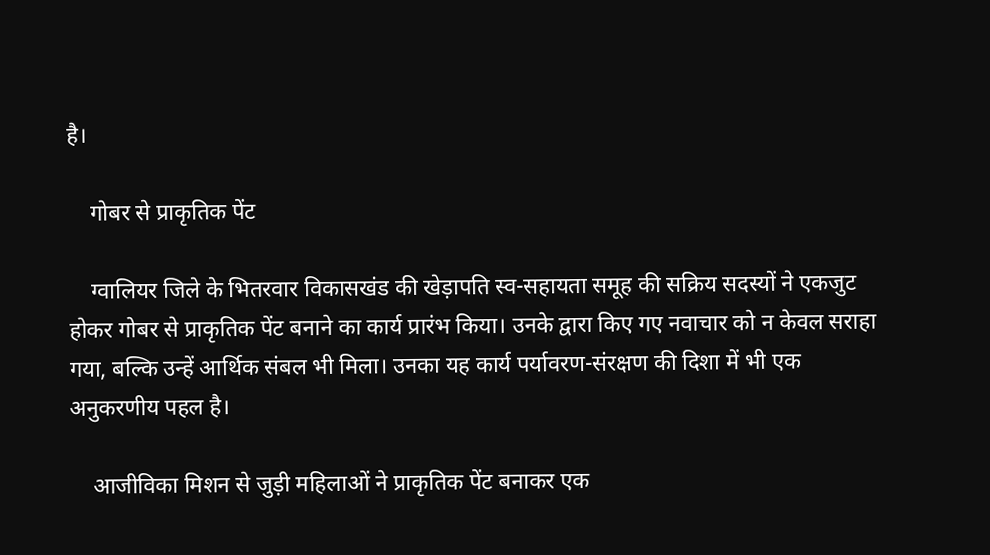है।

    गोबर से प्राकृतिक पेंट

    ग्वालियर जिले के भितरवार विकासखंड की खेड़ापति स्व-सहायता समूह की सक्रिय सदस्यों ने एकजुट होकर गोबर से प्राकृतिक पेंट बनाने का कार्य प्रारंभ किया। उनके द्वारा किए गए नवाचार को न केवल सराहा गया, बल्कि उन्हें आर्थिक संबल भी मिला। उनका यह कार्य पर्यावरण-संरक्षण की दिशा में भी एक अनुकरणीय पहल है।

    आजीविका मिशन से जुड़ी महिलाओं ने प्राकृतिक पेंट बनाकर एक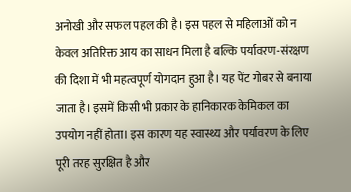अनोखी और सफल पहल की है। इस पहल से महिलाओं को न केवल अतिरिक्त आय का साधन मिला है बल्कि पर्यावरण-संरक्षण की दिशा में भी महत्वपूर्ण योगदान हुआ है। यह पेंट गोबर से बनाया जाता है। इसमें किसी भी प्रकार के हानिकारक केमिकल का उपयोग नहीं होता। इस कारण यह स्वास्थ्य और पर्यावरण के लिए पूरी तरह सुरक्षित है और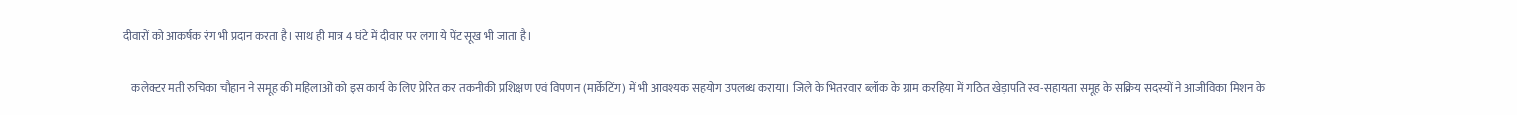दीवारों को आकर्षक रंग भी प्रदान करता है। साथ ही मात्र 4 घंटे में दीवार पर लगा ये पेंट सूख भी जाता है।

    कलेक्टर मती रुचिका चौहान ने समूह की महिलाओं को इस कार्य के लिए प्रेरित कर तकनीकी प्रशिक्षण एवं विपणन (मार्केटिंग) में भी आवश्यक सहयोग उपलब्ध कराया। जिले के भितरवार ब्लॉक के ग्राम करहिया में गठित खेड़ापति स्व-सहायता समूह के सक्रिय सदस्यों ने आजीविका मिशन के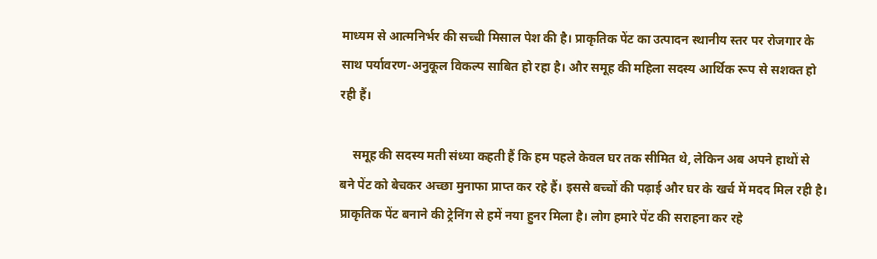माध्यम से आत्मनिर्भर की सच्ची मिसाल पेश की है। प्राकृतिक पेंट का उत्पादन स्थानीय स्तर पर रोजगार के साथ पर्यावरण-अनुकूल विकल्प साबित हो रहा है। और समूह की महिला सदस्य आर्थिक रूप से सशक्त हो रही हैं।

    समूह की सदस्य मती संध्या कहती हैं कि हम पहले केवल घर तक सीमित थे, लेकिन अब अपने हाथों से बने पेंट को बेचकर अच्छा मुनाफा प्राप्त कर रहे हैं। इससे बच्चों की पढ़ाई और घर के खर्च में मदद मिल रही है। प्राकृतिक पेंट बनाने की ट्रेनिंग से हमें नया हुनर मिला है। लोग हमारे पेंट की सराहना कर रहे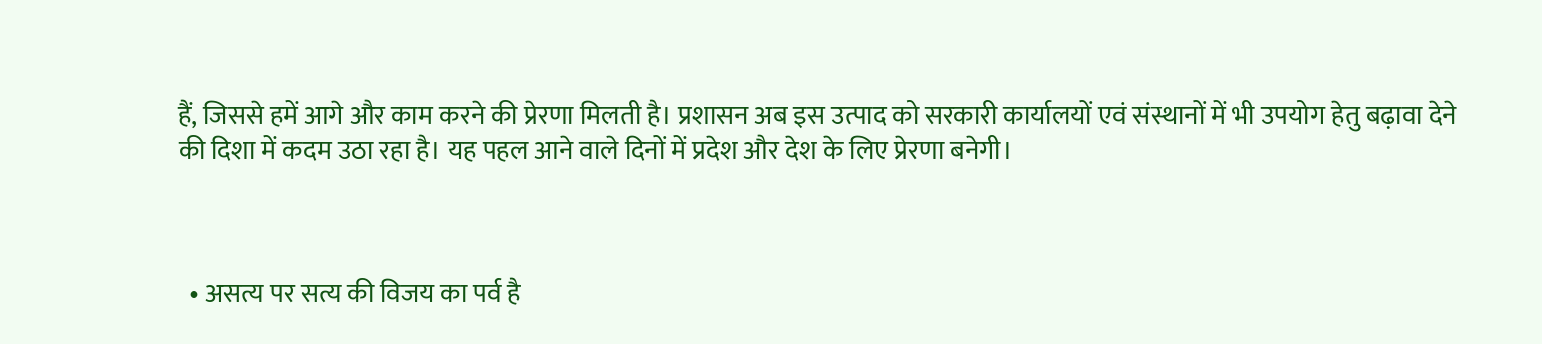हैं, जिससे हमें आगे और काम करने की प्रेरणा मिलती है। प्रशासन अब इस उत्पाद को सरकारी कार्यालयों एवं संस्थानों में भी उपयोग हेतु बढ़ावा देने की दिशा में कदम उठा रहा है। यह पहल आने वाले दिनों में प्रदेश और देश के लिए प्रेरणा बनेगी।



  • असत्य पर सत्य की विजय का पर्व है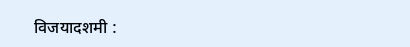विजयादशमी :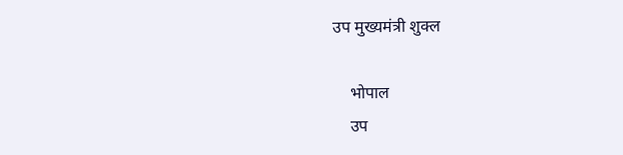उप मुख्यमंत्री शुक्ल

    भोपाल
    उप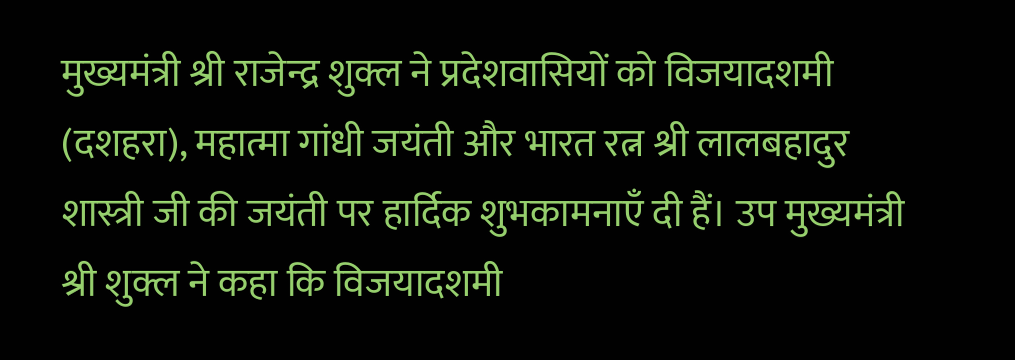मुख्यमंत्री श्री राजेन्द्र शुक्ल ने प्रदेशवासियों को विजयादशमी (दशहरा), महात्मा गांधी जयंती और भारत रत्न श्री लालबहादुर शास्त्री जी की जयंती पर हार्दिक शुभकामनाएँ दी हैं। उप मुख्यमंत्री श्री शुक्ल ने कहा कि विजयादशमी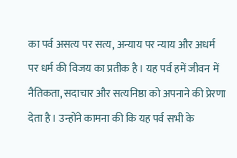का पर्व असत्य पर सत्य, अन्याय पर न्याय और अधर्म पर धर्म की विजय का प्रतीक है। यह पर्व हमें जीवन में नैतिकता, सदाचार और सत्यनिष्ठा को अपनाने की प्रेरणा देता है। उन्होंने कामना की कि यह पर्व सभी के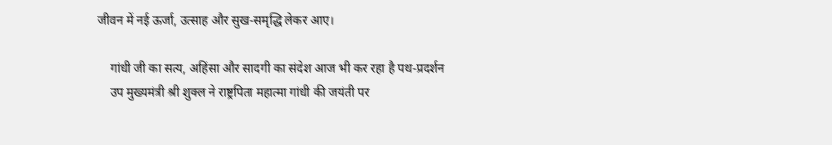जीवन में नई ऊर्जा, उत्साह और सुख-समृद्धि लेकर आए।

    गांधी जी का सत्य, अहिंसा और सादगी का संदेश आज भी कर रहा है पथ-प्रदर्शन
    उप मुख्यमंत्री श्री शुक्ल ने राष्ट्रपिता महात्मा गांधी की जयंती पर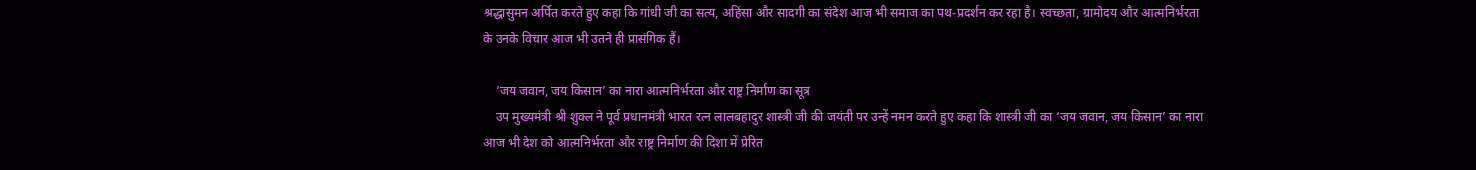श्रद्धासुमन अर्पित करते हुए कहा कि गांधी जी का सत्य, अहिंसा और सादगी का संदेश आज भी समाज का पथ-प्रदर्शन कर रहा है। स्वच्छता, ग्रामोदय और आत्मनिर्भरता के उनके विचार आज भी उतने ही प्रासंगिक हैं।

    ‘जय जवान, जय किसान’ का नारा आत्मनिर्भरता और राष्ट्र निर्माण का सूत्र
    उप मुख्यमंत्री श्री शुक्ल ने पूर्व प्रधानमंत्री भारत रत्न लालबहादुर शास्त्री जी की जयंती पर उन्हें नमन करते हुए कहा कि शास्त्री जी का ‘जय जवान, जय किसान’ का नारा आज भी देश को आत्मनिर्भरता और राष्ट्र निर्माण की दिशा में प्रेरित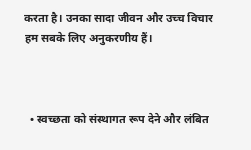करता है। उनका सादा जीवन और उच्च विचार हम सबके लिए अनुकरणीय हैं।



  • स्वच्छता को संस्थागत रूप देने और लंबित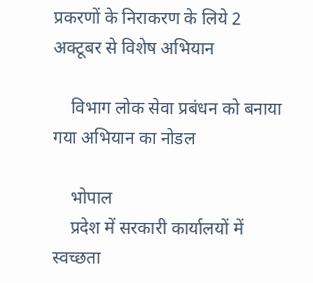प्रकरणों के निराकरण के लिये 2 अक्टूबर से विशेष अभियान

    विभाग लोक सेवा प्रबंधन को बनाया गया अभियान का नोडल

    भोपाल
    प्रदेश में सरकारी कार्यालयों में स्वच्छता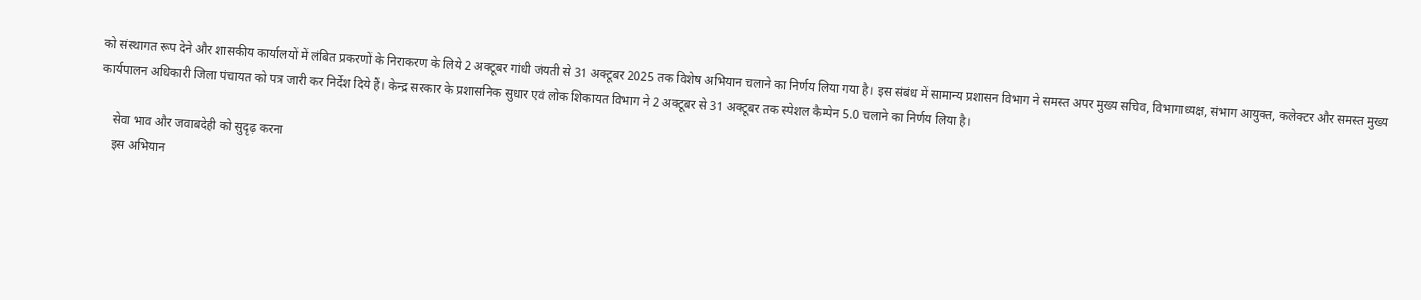को संस्थागत रूप देने और शासकीय कार्यालयों में लंबित प्रकरणों के निराकरण के लिये 2 अक्टूबर गांधी जंयती से 31 अक्टूबर 2025 तक विशेष अभियान चलाने का निर्णय लिया गया है। इस संबंध में सामान्य प्रशासन विभाग ने समस्त अपर मुख्य सचिव, विभागाध्यक्ष, संभाग आयुक्त, कलेक्टर और समस्त मुख्य कार्यपालन अधिकारी जिला पंचायत को पत्र जारी कर निर्देश दिये हैं। केन्द्र सरकार के प्रशासनिक सुधार एवं लोक शिकायत विभाग ने 2 अक्टूबर से 31 अक्टूबर तक स्पेशल कैम्पेन 5.0 चलाने का निर्णय लिया है।

    सेवा भाव और जवाबदेही को सुदृढ़ करना
    इस अभियान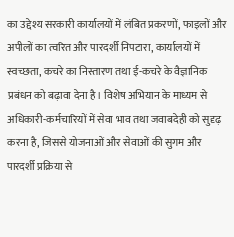का उद्देश्य सरकारी कार्यालयों में लंबित प्रकरणों, फाइलों और अपीलों का त्वरित और पारदर्शी निपटारा, कार्यालयों में स्वच्छता, कचरे का निस्तारण तथा ई-कचरे के वैज्ञानिक प्रबंधन को बढ़ावा देना है। विशेष अभियान के माध्यम से अधिकारी-कर्मचारियों में सेवा भाव तथा जवाबदेही को सुदृढ़ करना है, जिससे योजनाओं और सेवाओं की सुगम और पारदर्शी प्रक्रिया से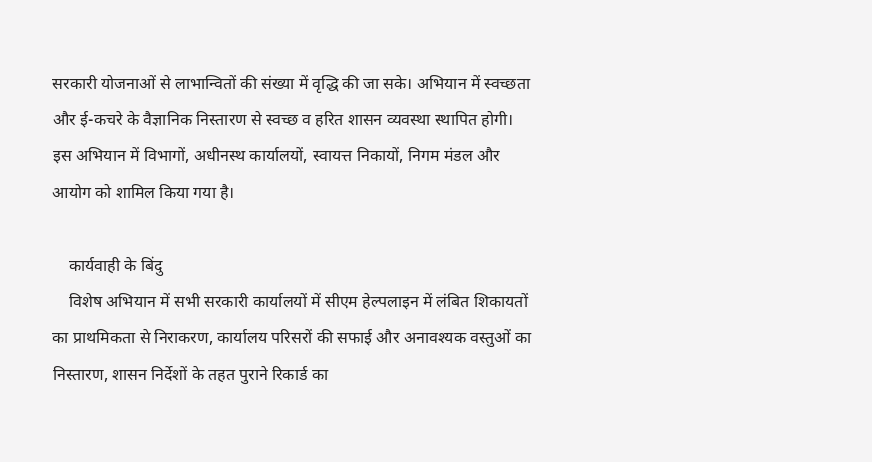सरकारी योजनाओं से लाभान्वितों की संख्या में वृद्धि की जा सके। अभियान में स्वच्छता और ई-कचरे के वैज्ञानिक निस्तारण से स्वच्छ व हरित शासन व्यवस्था स्थापित होगी। इस अभियान में विभागों, अधीनस्थ कार्यालयों, स्वायत्त निकायों, निगम मंडल और आयोग को शामिल किया गया है।

    कार्यवाही के बिंदु
    विशेष अभियान में सभी सरकारी कार्यालयों में सीएम हेल्पलाइन में लंबित शिकायतों का प्राथमिकता से निराकरण, कार्यालय परिसरों की सफाई और अनावश्यक वस्तुओं का निस्तारण, शासन निर्देशों के तहत पुराने रिकार्ड का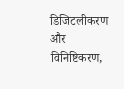डिजिटलीकरण और विनिष्टिकरण,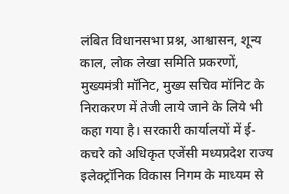लंबित विधानसभा प्रश्न, आश्वासन, शून्य काल, लोक लेखा समिति प्रकरणों, मुख्यमंत्री मॉनिट, मुख्य सचिव मॉनिट के निराकरण में तेजी लाये जाने के लिये भी कहा गया है। सरकारी कार्यालयों में ई-कचरे को अधिकृत एजेंसी मध्यप्रदेश राज्य इलेक्ट्रॉनिक विकास निगम के माध्यम से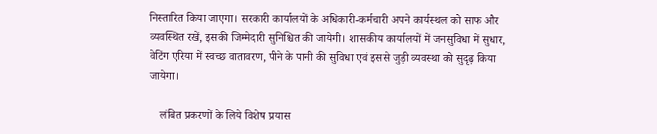निस्तारित किया जाएगा। सरकारी कार्यालयों के अधिकारी-कर्मचारी अपने कार्यस्थल को साफ और व्यवस्थित रखें, इसकी जिम्मेदारी सुनिश्चित की जायेगी। शासकीय कार्यालयों में जनसुविधा में सुधार, वेटिंग एरिया में स्वच्छ वातावरण, पीने के पानी की सुविधा एवं इससे जुड़ी व्यवस्था को सुदृढ़ किया जायेगा।

    लंबित प्रकरणों के लिये विशेष प्रयास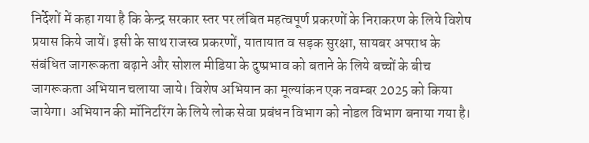निर्देशों में कहा गया है कि केन्द्र सरकार स्तर पर लंबित महत्वपूर्ण प्रकरणों के निराकरण के लिये विशेष प्रयास किये जायें। इसी के साथ राजस्व प्रकरणों, यातायात व सड़क सुरक्षा, सायबर अपराध के संबंधित जागरूकता बढ़ाने और सोशल मीडिया के दुष्प्रभाव को बताने के लिये बच्चों के बीच जागरूकता अभियान चलाया जाये। विशेष अभियान का मूल्यांकन एक नवम्बर 2025 को किया जायेगा। अभियान की मॉनिटरिंग के लिये लोक सेवा प्रबंधन विभाग को नोडल विभाग बनाया गया है।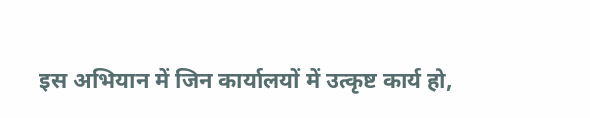इस अभियान में जिन कार्यालयों में उत्कृष्ट कार्य हो,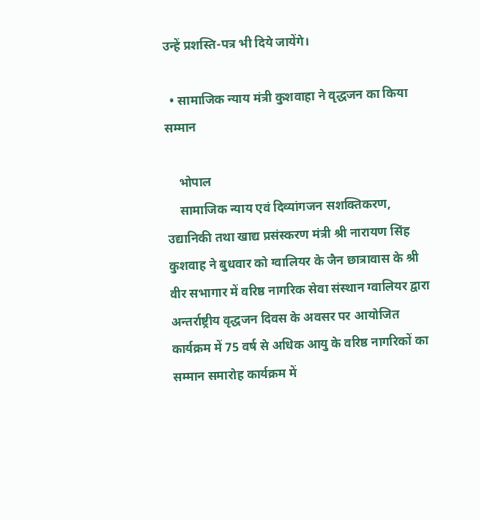उन्हें प्रशस्ति-पत्र भी दिये जायेंगे।

  • सामाजिक न्याय मंत्री कुशवाहा ने वृद्धजन का किया सम्मान

    भोपाल
    सामाजिक न्याय एवं दिव्यांगजन सशक्तिकरण, उद्यानिकी तथा खाद्य प्रसंस्करण मंत्री श्री नारायण सिंह कुशवाह ने बुधवार को ग्वालियर के जैन छात्रावास के श्री वीर सभागार में वरिष्ठ नागरिक सेवा संस्थान ग्वालियर द्वारा अन्तर्राष्ट्रीय वृद्धजन दिवस के अवसर पर आयोजित कार्यक्रम में 75 वर्ष से अधिक आयु के वरिष्ठ नागरिकों का सम्मान समारोह कार्यक्रम में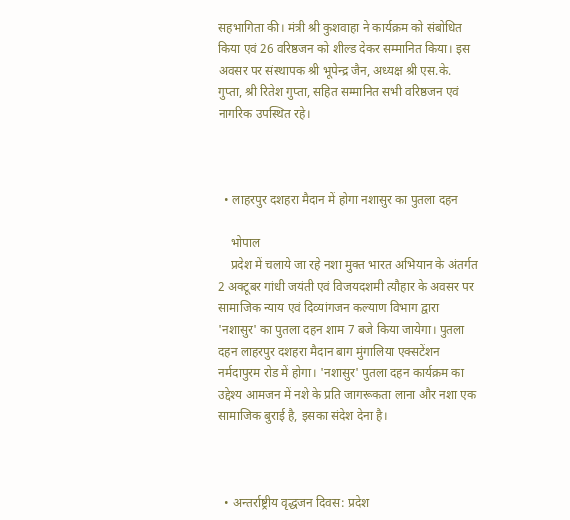सहभागिता की। मंत्री श्री कुशवाहा ने कार्यक्रम को संबोधित किया एवं 26 वरिष्ठजन को शील्ड देकर सम्मानित किया। इस अवसर पर संस्थापक श्री भूपेन्द्र जैन, अध्यक्ष श्री एस.के. गुप्ता, श्री रितेश गुप्ता, सहित सम्मानित सभी वरिष्ठजन एवं नागरिक उपस्थित रहे।



  • लाहरपुर दशहरा मैदान में होगा नशासुर का पुतला दहन

    भोपाल
    प्रदेश में चलाये जा रहे नशा मुक्त भारत अभियान के अंतर्गत 2 अक्टूबर गांधी जयंती एवं विजयदशमी त्यौहार के अवसर पर सामाजिक न्याय एवं दिव्यांगजन कल्याण विभाग द्वारा 'नशासुर' का पुतला दहन शाम 7 बजे किया जायेगा। पुतला दहन लाहरपुर दशहरा मैदान बाग मुंगालिया एक्सटेंशन नर्मदापुरम रोड में होगा। 'नशासुर' पुतला दहन कार्यक्रम का उद्देश्य आमजन में नशे के प्रति जागरूकता लाना और नशा एक सामाजिक बुराई है, इसका संदेश देना है।



  • अन्तर्राष्ट्रीय वृद्धजन दिवस: प्रदेश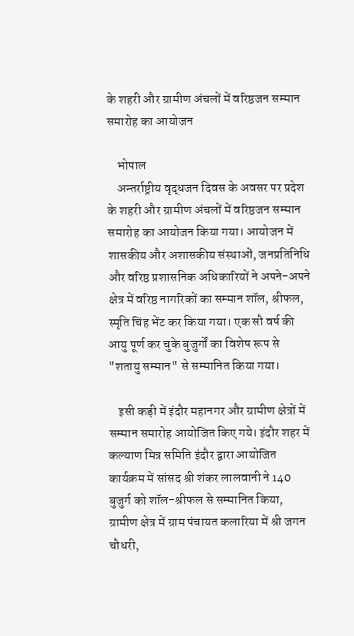के शहरी और ग्रामीण अंचलों में वरिष्ठजन सम्मान समारोह का आयोजन

    भोपाल
    अन्तर्राष्ट्रीय वृद्धजन दिवस के अवसर पर प्रदेश के शहरी और ग्रामीण अंचलों में वरिष्ठजन सम्मान समारोह का आयोजन किया गया। आयोजन में शासकीय और अशासकीय संस्थाओं, जनप्रतिनिधि और वरिष्ठ प्रशासनिक अधिकारियों ने अपने-अपने क्षेत्र में वरिष्ठ नागरिकों का सम्मान शॉल, श्रीफल, स्मृति चिंह भेंट कर किया गया। एक सौ वर्ष की आयु पूर्ण कर चुके बुजुर्गों का विशेष रूप से "शतायु सम्मान" से सम्मानित किया गया।

    इसी कड़ी में इंदौर महानगर और ग्रामीण क्षेत्रों में सम्मान समारोह आयोजित किए गये। इंदौर शहर में कल्याण मित्र समिति इंदौर द्वारा आयोजित कार्यक्रम में सांसद श्री शंकर लालवानी ने 140 बुजुर्ग को शॉल-श्रीफल से सम्मानित किया, ग्रामीण क्षेत्र में ग्राम पंचायत कलारिया में श्री जगन चौधरी,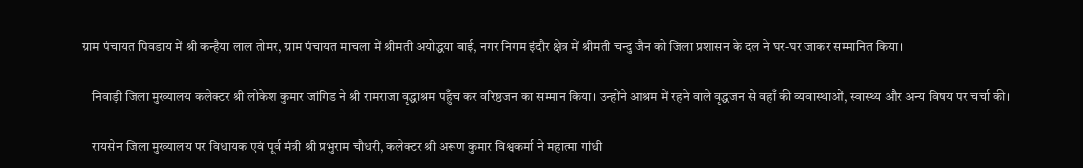ग्राम पंचायत पिवडाय में श्री कन्हैया लाल तोमर, ग्राम पंचायत माचला में श्रीमती अयोद्धया बाई, नगर निगम इंदौर क्षेत्र में श्रीमती चन्दु जैन को जिला प्रशासन के दल ने घर-घर जाकर सम्मानित किया।

    निवाड़ी जिला मुख्यालय कलेक्टर श्री लोकेश कुमार जांगिड ने श्री रामराजा वृद्धाश्रम पहुँच कर वरिष्ठजन का सम्मान किया। उन्होंने आश्रम में रहने वाले वृद्धजन से वहाँ की व्यवास्थाओं, स्वास्थ्य और अन्य विषय पर चर्चा की।

    रायसेन जिला मुख्यालय पर विधायक एवं पूर्व मंत्री श्री प्रभुराम चौधरी, कलेक्टर श्री अरूण कुमार विश्वकर्मा ने महात्मा गांधी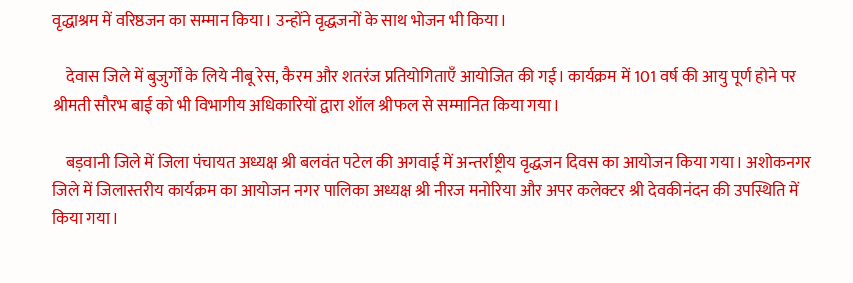वृद्धाश्रम में वरिष्ठजन का सम्मान किया। उन्होंने वृद्धजनों के साथ भोजन भी किया।

    देवास जिले में बुजुर्गों के लिये नीबू रेस, कैरम और शतरंज प्रतियोगिताएँ आयोजित की गई। कार्यक्रम में 101 वर्ष की आयु पूर्ण होने पर श्रीमती सौरभ बाई को भी विभागीय अधिकारियों द्वारा शॉल श्रीफल से सम्मानित किया गया।

    बड़वानी जिले में जिला पंचायत अध्यक्ष श्री बलवंत पटेल की अगवाई में अन्तर्राष्ट्रीय वृद्धजन दिवस का आयोजन किया गया। अशोकनगर जिले में जिलास्तरीय कार्यक्रम का आयोजन नगर पालिका अध्यक्ष श्री नीरज मनोरिया और अपर कलेक्टर श्री देवकीनंदन की उपस्थिति में किया गया।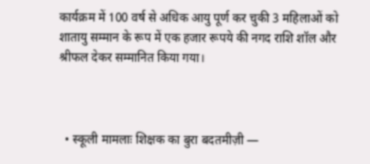कार्यक्रम में 100 वर्ष से अधिक आयु पूर्ण कर चुकी 3 महिलाओं को शातायु सम्मान के रूप में एक हजार रूपये की नगद राशि शॉल और श्रीफल देकर सम्मानित किया गया।



  • स्कूली मामलाः शिक्षक का बुरा बदतमीज़ी —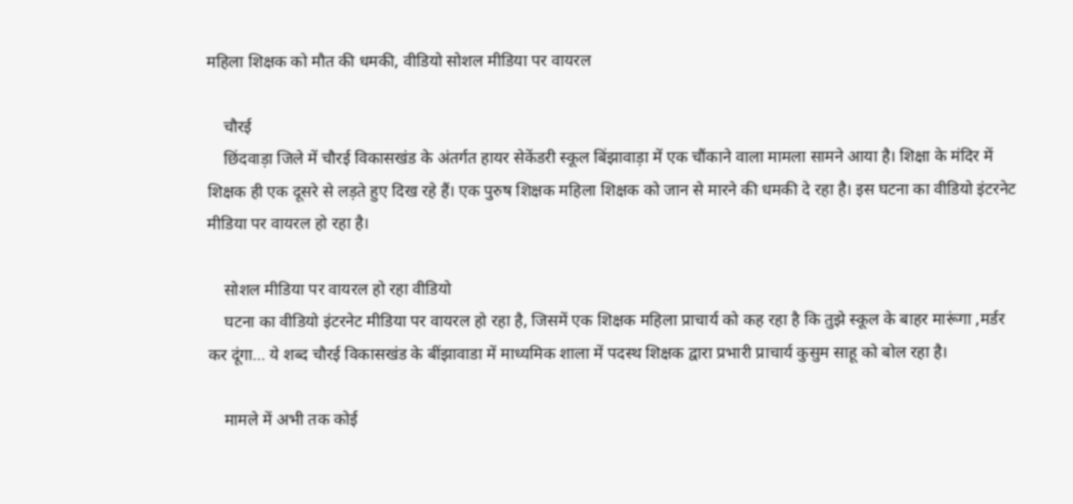महिला शिक्षक को मौत की धमकी, वीडियो सोशल मीडिया पर वायरल

    चौरई
    छिंदवाड़ा जिले में चौरई विकासखंड के अंतर्गत हायर सेकेंडरी स्कूल बिंझावाड़ा में एक चौंकाने वाला मामला सामने आया है। शिक्षा के मंदिर में शिक्षक ही एक दूसरे से लड़ते हुए दिख रहे हैं। एक पुरुष शिक्षक महिला शिक्षक को जान से मारने की धमकी दे रहा है। इस घटना का वीडियो इंटरनेट मीडिया पर वायरल हो रहा है।

    सोशल मीडिया पर वायरल हो रहा वीडियो
    घटना का वीडियो इंटरनेट मीडिया पर वायरल हो रहा है, जिसमें एक शिक्षक महिला प्राचार्य को कह रहा है कि तुझे स्कूल के बाहर मारूंगा ,मर्डर कर दूंगा… ये शब्द चौरई विकासखंड के बींझावाडा में माध्यमिक शाला में पदस्थ शिक्षक द्वारा प्रभारी प्राचार्य कुसुम साहू को बोल रहा है।

    मामले में अभी तक कोई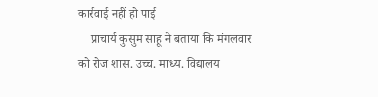कार्रवाई नहीं हो पाई
    प्राचार्य कुसुम साहू ने बताया कि मंगलवार को रोज शास. उच्च. माध्य. विद्यालय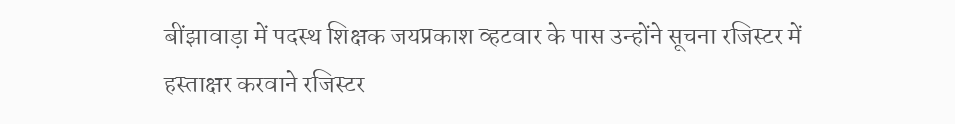बींझावाड़ा में पदस्थ शिक्षक जयप्रकाश व्हटवार के पास उन्होंने सूचना रजिस्टर में हस्ताक्षर करवाने रजिस्टर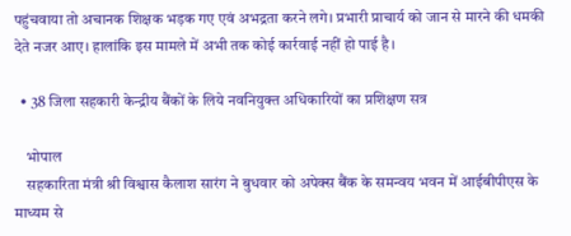पहुंचवाया तो अचानक शिक्षक भड़क गए एवं अभद्रता करने लगे। प्रभारी प्राचार्य को जान से मारने की धमकी देते नजर आए। हालांकि इस मामले में अभी तक कोई कार्रवाई नहीं हो पाई है।

  • 38 जिला सहकारी केन्द्रीय बैंकों के लिये नवनियुक्त अधिकारियों का प्रशिक्षण सत्र

    भोपाल
    सहकारिता मंत्री श्री विश्वास कैलाश सारंग ने बुधवार को अपेक्स बैंक के समन्वय भवन में आईबीपीएस के माध्यम से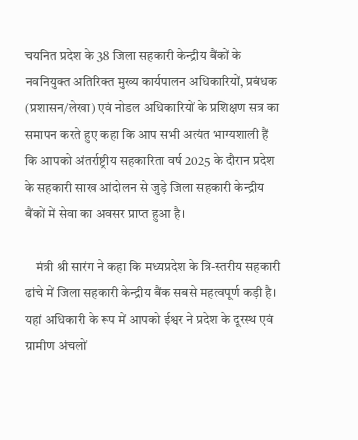चयनित प्रदेश के 38 जिला सहकारी केन्द्रीय बैंकों के नवनियुक्त अतिरिक्त मुख्य कार्यपालन अधिकारियों, प्रबंधक (प्रशासन/लेखा) एवं नोडल अधिकारियों के प्रशिक्षण सत्र का समापन करते हुए कहा कि आप सभी अत्यंत भाग्यशाली हैं कि आपको अंतर्राष्ट्रीय सहकारिता वर्ष 2025 के दौरान प्रदेश के सहकारी साख आंदोलन से जुड़े जिला सहकारी केन्द्रीय बैंकों में सेवा का अवसर प्राप्त हुआ है।

    मंत्री श्री सारंग ने कहा कि मध्यप्रदेश के त्रि-स्तरीय सहकारी ढांचे में जिला सहकारी केन्द्रीय बैंक सबसे महत्वपूर्ण कड़ी है। यहां अधिकारी के रूप में आपको ईश्वर ने प्रदेश के दूरस्थ एवं ग्रामीण अंचलों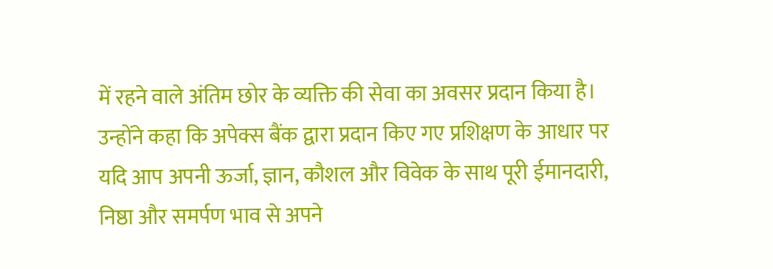में रहने वाले अंतिम छोर के व्यक्ति की सेवा का अवसर प्रदान किया है। उन्होंने कहा कि अपेक्स बैंक द्वारा प्रदान किए गए प्रशिक्षण के आधार पर यदि आप अपनी ऊर्जा, ज्ञान, कौशल और विवेक के साथ पूरी ईमानदारी, निष्ठा और समर्पण भाव से अपने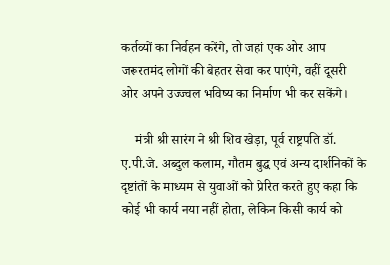कर्तव्यों का निर्वहन करेंगे, तो जहां एक ओर आप जरूरतमंद लोगों की बेहतर सेवा कर पाएंगे, वहीं दूसरी ओर अपने उज्ज्वल भविष्य का निर्माण भी कर सकेंगे।

    मंत्री श्री सारंग ने श्री शिव खेड़ा, पूर्व राष्ट्रपति डॉ. ए.पी.जे. अब्दुल कलाम, गौतम बुद्ध एवं अन्य दार्शनिकों के दृष्टांतों के माध्यम से युवाओं को प्रेरित करते हुए कहा कि कोई भी कार्य नया नहीं होता, लेकिन किसी कार्य को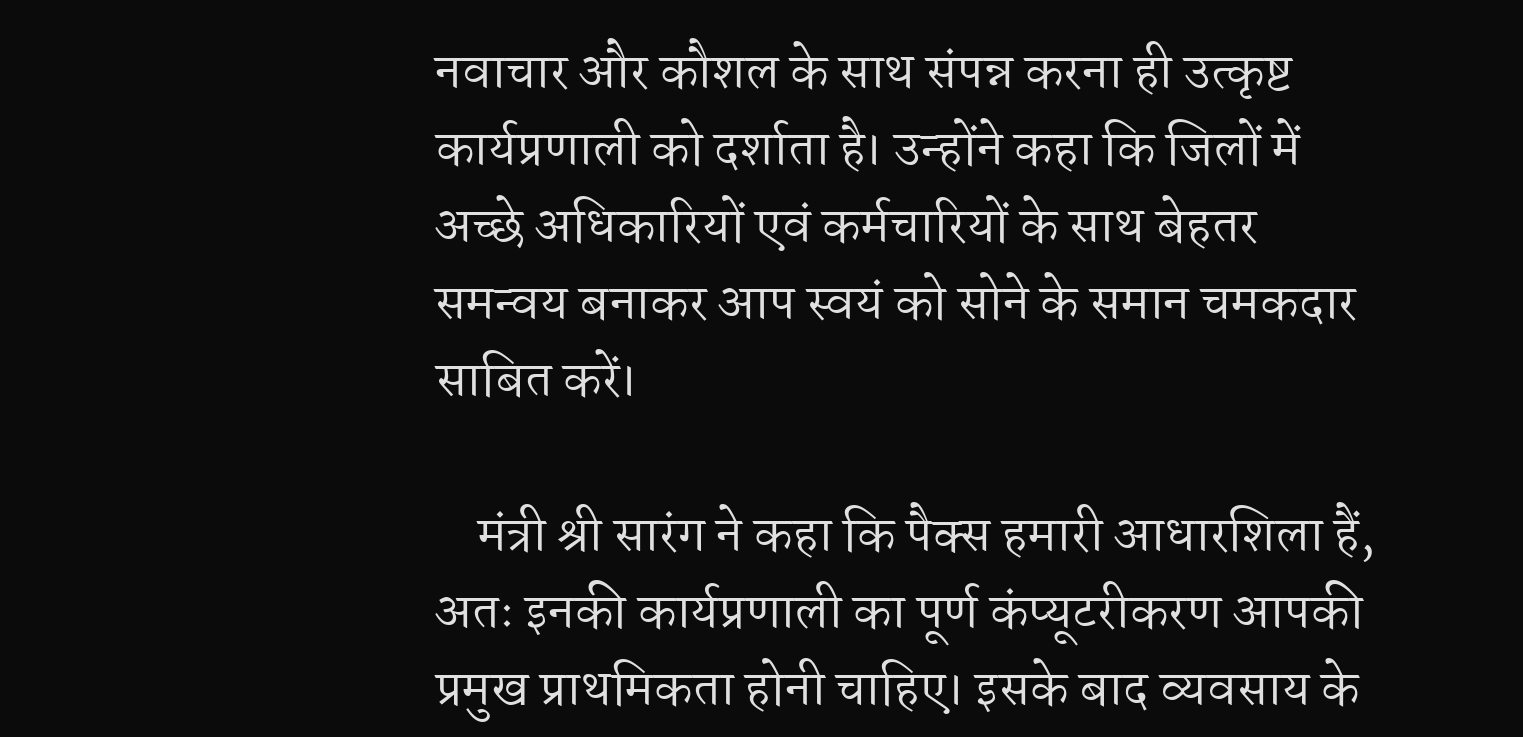नवाचार और कौशल के साथ संपन्न करना ही उत्कृष्ट कार्यप्रणाली को दर्शाता है। उन्होंने कहा कि जिलों में अच्छे अधिकारियों एवं कर्मचारियों के साथ बेहतर समन्वय बनाकर आप स्वयं को सोने के समान चमकदार साबित करें।

    मंत्री श्री सारंग ने कहा कि पैक्स हमारी आधारशिला हैं, अतः इनकी कार्यप्रणाली का पूर्ण कंप्यूटरीकरण आपकी प्रमुख प्राथमिकता होनी चाहिए। इसके बाद व्यवसाय के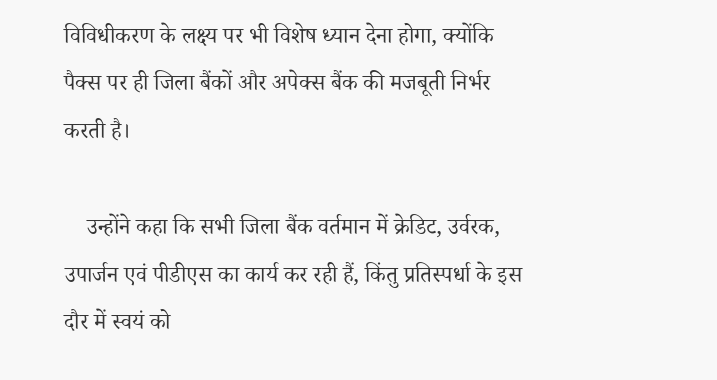विविधीकरण के लक्ष्य पर भी विशेष ध्यान देना होगा, क्योंकि पैक्स पर ही जिला बैंकों और अपेक्स बैंक की मजबूती निर्भर करती है।

    उन्होंने कहा कि सभी जिला बैंक वर्तमान में क्रेडिट, उर्वरक, उपार्जन एवं पीडीएस का कार्य कर रही हैं, किंतु प्रतिस्पर्धा के इस दौर में स्वयं को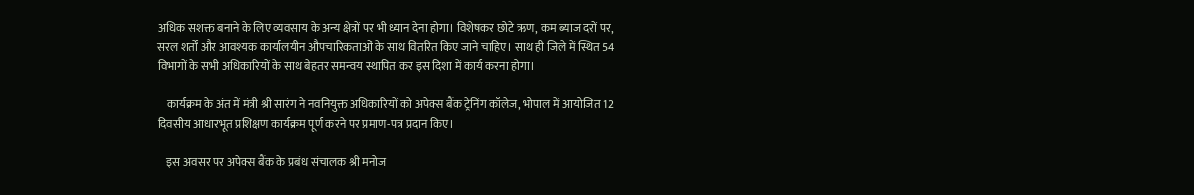अधिक सशक्त बनाने के लिए व्यवसाय के अन्य क्षेत्रों पर भी ध्यान देना होगा। विशेषकर छोटे ऋण, कम ब्याज दरों पर, सरल शर्तों और आवश्यक कार्यालयीन औपचारिकताओं के साथ वितरित किए जाने चाहिए। साथ ही जिले में स्थित 54 विभागों के सभी अधिकारियों के साथ बेहतर समन्वय स्थापित कर इस दिशा में कार्य करना होगा।

    कार्यक्रम के अंत में मंत्री श्री सारंग ने नवनियुक्त अधिकारियों को अपेक्स बैंक ट्रेनिंग कॉलेज, भोपाल में आयोजित 12 दिवसीय आधारभूत प्रशिक्षण कार्यक्रम पूर्ण करने पर प्रमाण-पत्र प्रदान किए।

    इस अवसर पर अपेक्स बैंक के प्रबंध संचालक श्री मनोज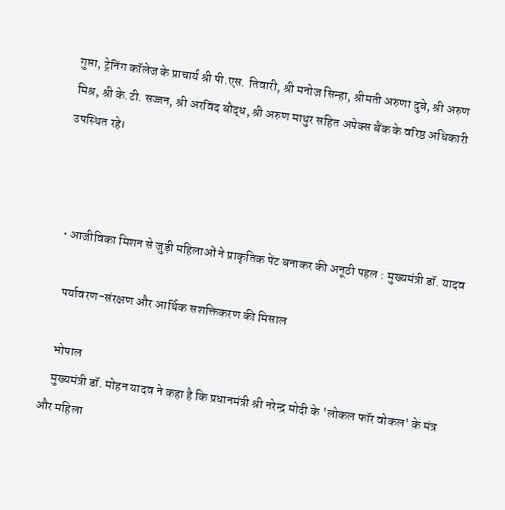गुप्ता, ट्रेनिंग कॉलेज के प्राचार्य श्री पी.एस. तिवारी, श्री मनोज सिन्हा, श्रीमती अरुणा दुबे, श्री अरुण मिश्र, श्री के.टी. सज्जन, श्री अरविंद बौद्ध, श्री अरुण माथुर सहित अपेक्स बैंक के वरिष्ठ अधिकारी उपस्थित रहे।



  • आजीविका मिशन से जुड़ी महिलाओं ने प्राकृतिक पेंट बनाकर की अनूठी पहल : मुख्यमंत्री डॉ. यादव

    पर्यावरण-संरक्षण और आर्थिक सशक्तिकरण की मिसाल

    भोपाल
    मुख्यमंत्री डॉ. मोहन यादव ने कहा है कि प्रधानमंत्री श्री नरेन्द्र मोदी के 'लोकल फॉर वोकल' के मंत्र और महिला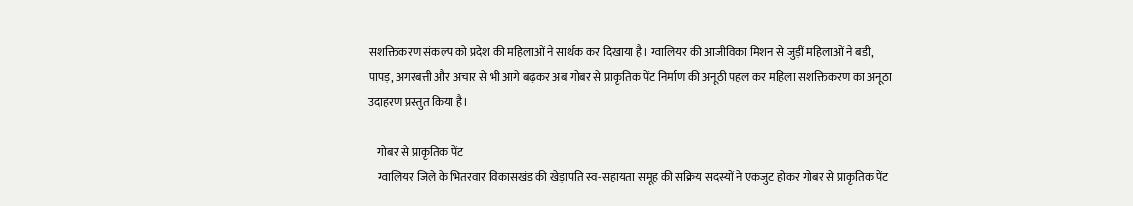सशक्तिकरण संकल्प को प्रदेश की महिलाओं ने सार्थक कर दिखाया है। ग्वालियर की आजीविका मिशन से जुड़ीं महिलाओं ने बडी, पापड़, अगरबत्ती और अचार से भी आगे बढ़कर अब गोबर से प्राकृतिक पेंट निर्माण की अनूठी पहल कर महिला सशक्तिकरण का अनूठा उदाहरण प्रस्तुत किया है।

    गोबर से प्राकृतिक पेंट
    ग्वालियर जिले के भितरवार विकासखंड की खेड़ापति स्व-सहायता समूह की सक्रिय सदस्यों ने एकजुट होकर गोबर से प्राकृतिक पेंट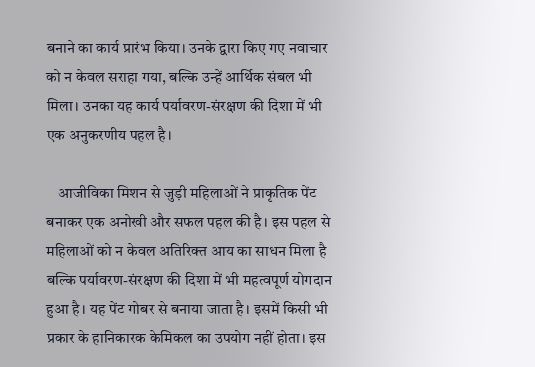बनाने का कार्य प्रारंभ किया। उनके द्वारा किए गए नवाचार को न केवल सराहा गया, बल्कि उन्हें आर्थिक संबल भी मिला। उनका यह कार्य पर्यावरण-संरक्षण की दिशा में भी एक अनुकरणीय पहल है।

    आजीविका मिशन से जुड़ी महिलाओं ने प्राकृतिक पेंट बनाकर एक अनोखी और सफल पहल की है। इस पहल से महिलाओं को न केवल अतिरिक्त आय का साधन मिला है बल्कि पर्यावरण-संरक्षण की दिशा में भी महत्वपूर्ण योगदान हुआ है। यह पेंट गोबर से बनाया जाता है। इसमें किसी भी प्रकार के हानिकारक केमिकल का उपयोग नहीं होता। इस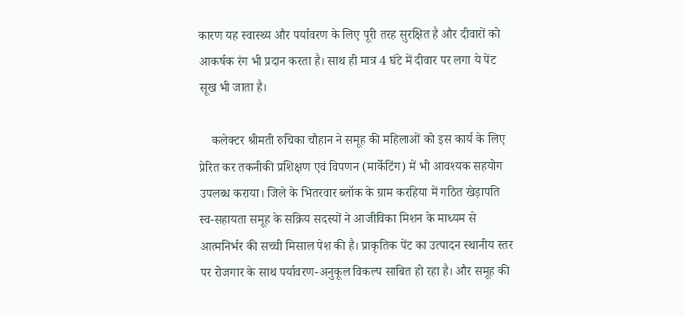कारण यह स्वास्थ्य और पर्यावरण के लिए पूरी तरह सुरक्षित है और दीवारों को आकर्षक रंग भी प्रदान करता है। साथ ही मात्र 4 घंटे में दीवार पर लगा ये पेंट सूख भी जाता है।

    कलेक्टर श्रीमती रुचिका चौहान ने समूह की महिलाओं को इस कार्य के लिए प्रेरित कर तकनीकी प्रशिक्षण एवं विपणन (मार्केटिंग) में भी आवश्यक सहयोग उपलब्ध कराया। जिले के भितरवार ब्लॉक के ग्राम करहिया में गठित खेड़ापति स्व-सहायता समूह के सक्रिय सदस्यों ने आजीविका मिशन के माध्यम से आत्मनिर्भर की सच्ची मिसाल पेश की है। प्राकृतिक पेंट का उत्पादन स्थानीय स्तर पर रोजगार के साथ पर्यावरण-अनुकूल विकल्प साबित हो रहा है। और समूह की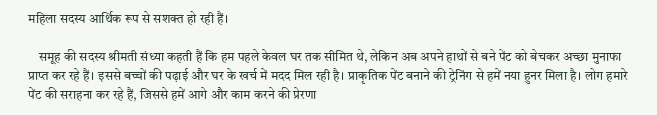महिला सदस्य आर्थिक रूप से सशक्त हो रही हैं।

    समूह की सदस्य श्रीमती संध्या कहती हैं कि हम पहले केवल घर तक सीमित थे, लेकिन अब अपने हाथों से बने पेंट को बेचकर अच्छा मुनाफा प्राप्त कर रहे हैं। इससे बच्चों की पढ़ाई और घर के खर्च में मदद मिल रही है। प्राकृतिक पेंट बनाने की ट्रेनिंग से हमें नया हुनर मिला है। लोग हमारे पेंट की सराहना कर रहे हैं, जिससे हमें आगे और काम करने की प्रेरणा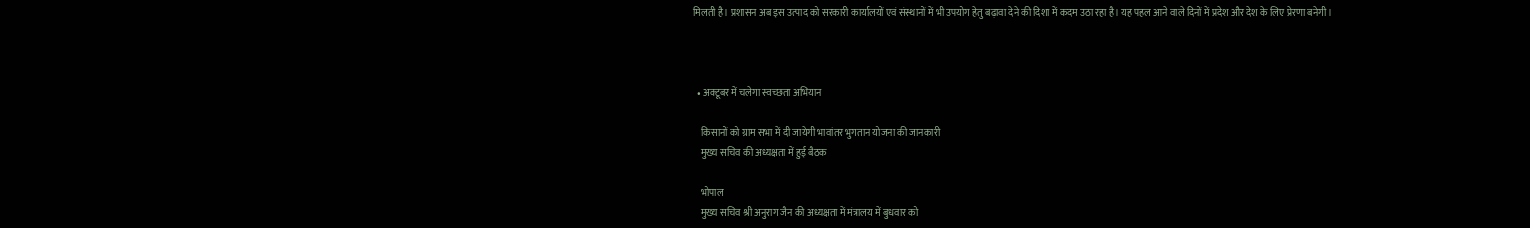मिलती है। प्रशासन अब इस उत्पाद को सरकारी कार्यालयों एवं संस्थानों में भी उपयोग हेतु बढ़ावा देने की दिशा में कदम उठा रहा है। यह पहल आने वाले दिनों में प्रदेश और देश के लिए प्रेरणा बनेगी।



  • अक्टूबर में चलेगा स्वच्छता अभियान

    किसानों को ग्राम सभा में दी जायेगी भावांतर भुगतान योजना की जानकारी
    मुख्य सचिव की अध्यक्षता में हुई बैठक

    भोपाल
    मुख्य सचिव श्री अनुराग जैन की अध्यक्षता में मंत्रालय में बुधवार को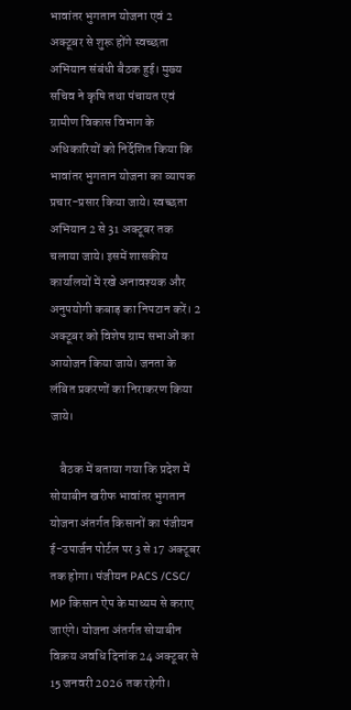भावांतर भुगतान योजना एवं 2 अक्टूबर से शुरू होंगे स्वच्छता अभियान संबंधी बैठक हुई। मुख्य सचिव ने कृषि तथा पंचायत एवं ग्रामीण विकास विभाग के अधिकारियों को निर्देशित किया कि भावांतर भुगतान योजना का व्यापक प्रचार-प्रसार किया जाये। स्वच्छता अभियान 2 से 31 अक्टूबर तक चलाया जाये। इसमें शासकीय कार्यालयों में रखे अनावश्यक और अनुपयोगी कबाड़ का निपटान करें। 2 अक्टूबर को विशेष ग्राम सभाओं का आयोजन किया जाये। जनता के लंबित प्रकरणों का निराकरण किया जाये।

    बैठक में बताया गया कि प्रदेश में सोयाबीन खरीफ भावांतर भुगतान योजना अंतर्गत किसानों का पंजीयन ई-उपार्जन पोर्टल पर 3 से 17 अक्टूबर तक होगा। पंजीयन PACS /CSC/ MP किसान ऐप के माध्यम से कराए जाएंगे। योजना अंतर्गत सोयाबीन विक्रय अवधि दिनांक 24 अक्टूबर से 15 जनवरी 2026 तक रहेगी।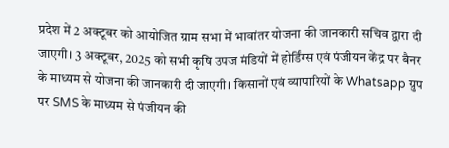प्रदेश में 2 अक्टूबर को आयोजित ग्राम सभा में भावांतर योजना की जानकारी सचिव द्वारा दी जाएगी। 3 अक्टूबर, 2025 को सभी कृषि उपज मंडियों में होर्डिंग्स एवं पंजीयन केंद्र पर बैनर के माध्यम से योजना की जानकारी दी जाएगी। किसानों एवं व्यापारियों के Whatsapp ग्रुप पर SMS के माध्यम से पंजीयन की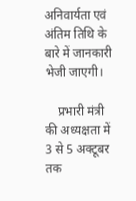अनिवार्यता एवं अंतिम तिथि के बारे में जानकारी भेजी जाएगी।

    प्रभारी मंत्री की अध्यक्षता में 3 से 5 अक्टूबर तक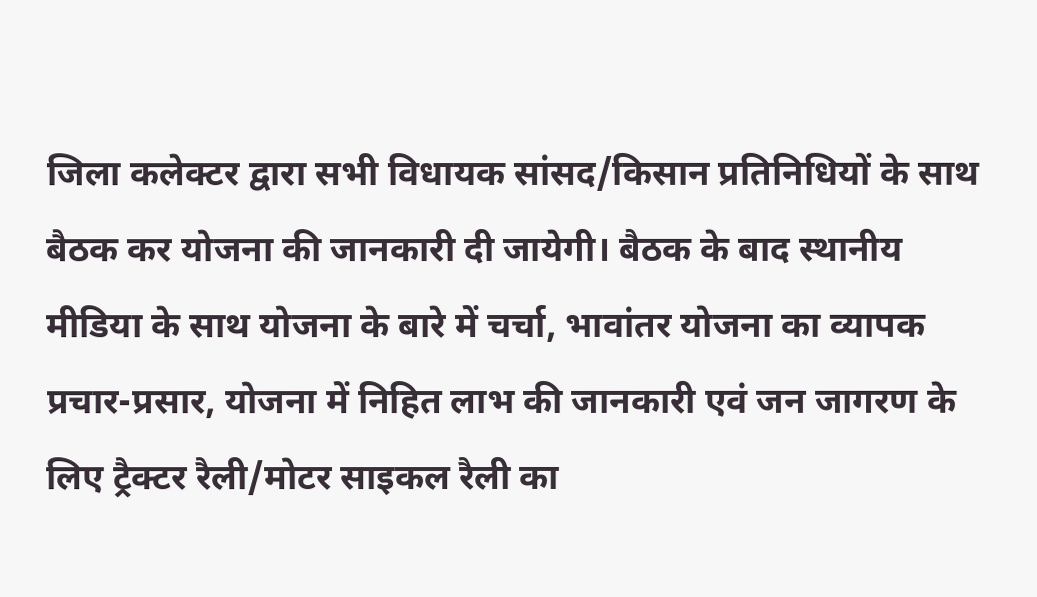जिला कलेक्टर द्वारा सभी विधायक सांसद/किसान प्रतिनिधियों के साथ बैठक कर योजना की जानकारी दी जायेगी। बैठक के बाद स्थानीय मीडिया के साथ योजना के बारे में चर्चा, भावांतर योजना का व्यापक प्रचार-प्रसार, योजना में निहित लाभ की जानकारी एवं जन जागरण के लिए ट्रैक्टर रैली/मोटर साइकल रैली का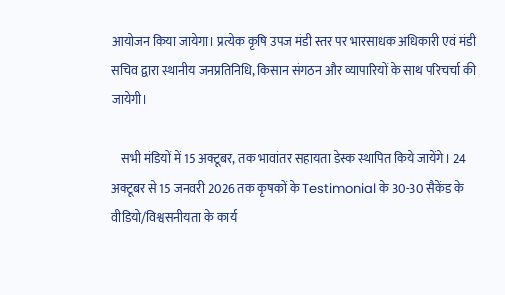आयोजन किया जायेगा। प्रत्येक कृषि उपज मंडी स्तर पर भारसाधक अधिकारी एवं मंडी सचिव द्वारा स्थानीय जनप्रतिनिधि, किसान संगठन और व्यापारियों के साथ परिचर्चा की जायेगी।

    सभी मंडियों में 15 अक्टूबर, तक भावांतर सहायता डेस्क स्थापित किये जायेंगे। 24 अक्टूबर से 15 जनवरी 2026 तक कृषकों के Testimonial के 30-30 सैकेंड के वीडियो/विश्वसनीयता के कार्य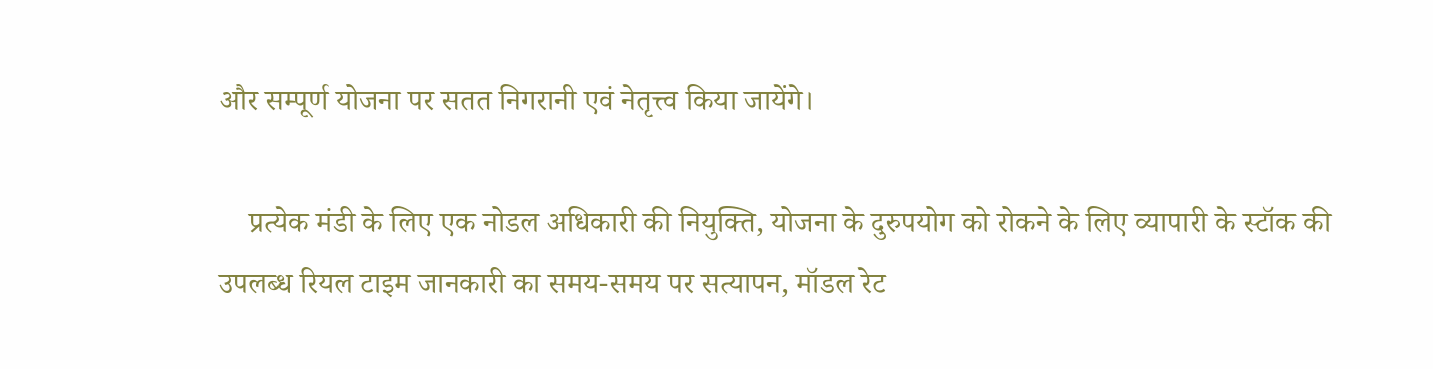और सम्पूर्ण योजना पर सतत निगरानी एवं नेतृत्त्व किया जायेंगे।

    प्रत्येक मंडी के लिए एक नोडल अधिकारी की नियुक्ति, योजना के दुरुपयोग को रोकने के लिए व्यापारी के स्टॉक की उपलब्ध रियल टाइम जानकारी का समय-समय पर सत्यापन, मॉडल रेट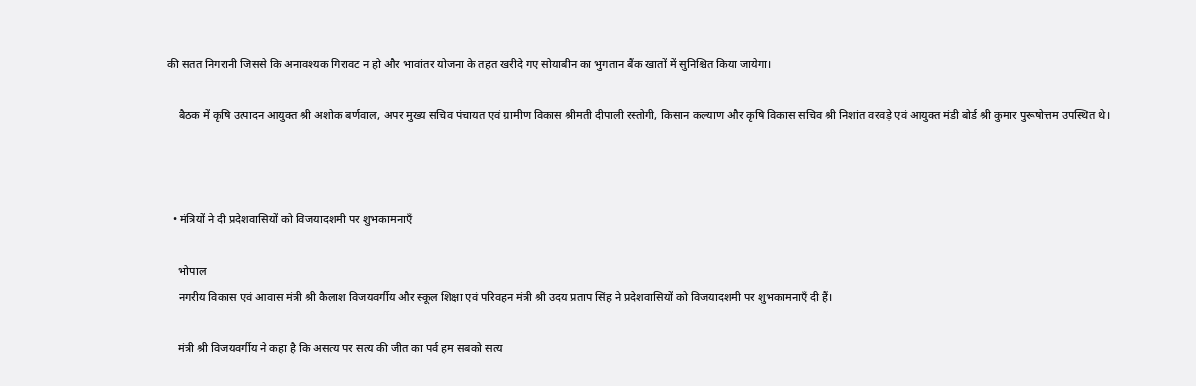की सतत निगरानी जिससे कि अनावश्यक गिरावट न हो और भावांतर योजना के तहत खरीदे गए सोयाबीन का भुगतान बैंक खातों में सुनिश्चित किया जायेगा।

    बैठक में कृषि उत्पादन आयुक्त श्री अशोक बर्णवाल, अपर मुख्य सचिव पंचायत एवं ग्रामीण विकास श्रीमती दीपाली रस्तोगी, किसान कल्याण और कृषि विकास सचिव श्री निशांत वरवड़े एवं आयुक्त मंडी बोर्ड श्री कुमार पुरूषोत्तम उपस्थित थे।



  • मंत्रियों ने दी प्रदेशवासियों को विजयादशमी पर शुभकामनाएँ

    भोपाल
    नगरीय विकास एवं आवास मंत्री श्री कैलाश विजयवर्गीय और स्कूल शिक्षा एवं परिवहन मंत्री श्री उदय प्रताप सिंह ने प्रदेशवासियों को विजयादशमी पर शुभकामनाएँ दी हैं।

    मंत्री श्री विजयवर्गीय ने कहा है कि असत्य पर सत्य की जीत का पर्व हम सबको सत्य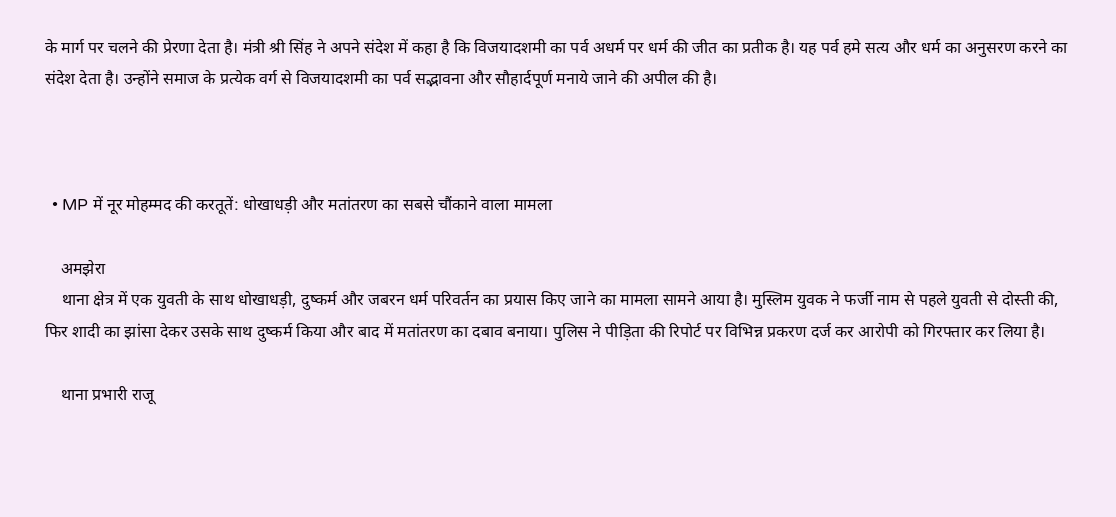के मार्ग पर चलने की प्रेरणा देता है। मंत्री श्री सिंह ने अपने संदेश में कहा है कि विजयादशमी का पर्व अधर्म पर धर्म की जीत का प्रतीक है। यह पर्व हमे सत्य और धर्म का अनुसरण करने का संदेश देता है। उन्होंने समाज के प्रत्येक वर्ग से विजयादशमी का पर्व सद्भावना और सौहार्दपूर्ण मनाये जाने की अपील की है।



  • MP में नूर मोहम्मद की करतूतें: धोखाधड़ी और मतांतरण का सबसे चौंकाने वाला मामला

    अमझेरा
    थाना क्षेत्र में एक युवती के साथ धोखाधड़ी, दुष्कर्म और जबरन धर्म परिवर्तन का प्रयास किए जाने का मामला सामने आया है। मुस्लिम युवक ने फर्जी नाम से पहले युवती से दोस्ती की, फिर शादी का झांसा देकर उसके साथ दुष्कर्म किया और बाद में मतांतरण का दबाव बनाया। पुलिस ने पीड़िता की रिपोर्ट पर विभिन्न प्रकरण दर्ज कर आरोपी को गिरफ्तार कर लिया है।

    थाना प्रभारी राजू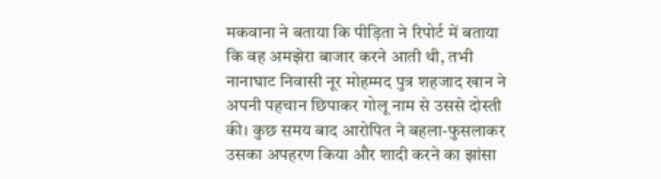मकवाना ने बताया कि पीड़िता ने रिपोर्ट में बताया कि वह अमझेरा बाजार करने आती थी, तभी नानाघाट निवासी नूर मोहम्मद पुत्र शहजाद खान ने अपनी पहचान छिपाकर गोलू नाम से उससे दोस्ती की। कुछ समय बाद आरोपित ने बहला-फुसलाकर उसका अपहरण किया और शादी करने का झांसा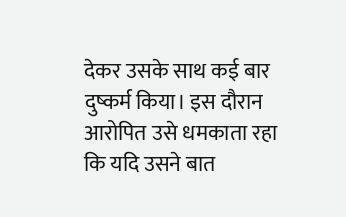देकर उसके साथ कई बार दुष्कर्म किया। इस दौरान आरोपित उसे धमकाता रहा कि यदि उसने बात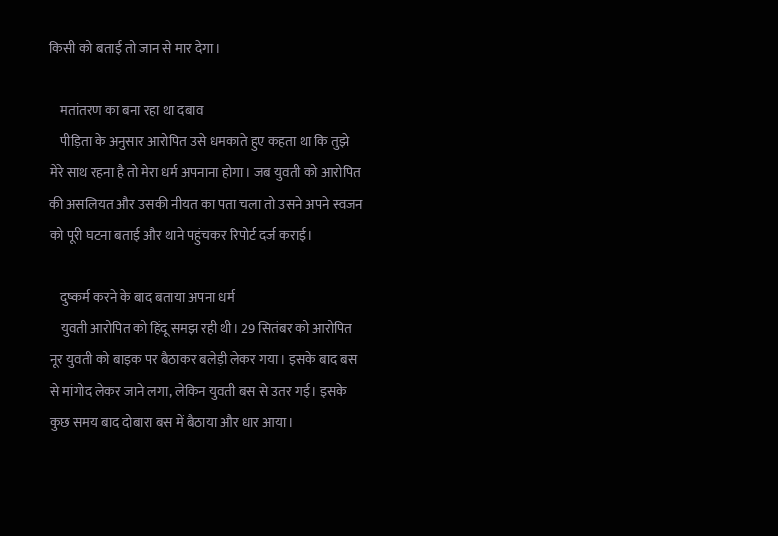किसी को बताई तो जान से मार देगा।

    मतांतरण का बना रहा था दबाव
    पीड़िता के अनुसार आरोपित उसे धमकाते हुए कहता था कि तुझे मेरे साथ रहना है तो मेरा धर्म अपनाना होगा। जब युवती को आरोपित की असलियत और उसकी नीयत का पता चला तो उसने अपने स्वजन को पूरी घटना बताई और थाने पहुंचकर रिपोर्ट दर्ज कराई।

    दुष्कर्म करने के बाद बताया अपना धर्म
    युवती आरोपित को हिंदू समझ रही थी। 29 सितंबर को आरोपित नूर युवती को बाइक पर बैठाकर बलेड़ी लेकर गया। इसके बाद बस से मांगोद लेकर जाने लगा, लेकिन युवती बस से उतर गई। इसके कुछ समय बाद दोबारा बस में बैठाया और धार आया।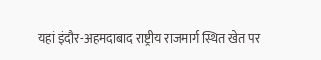यहां इंदौर-अहमदाबाद राष्ट्रीय राजमार्ग स्थित खेत पर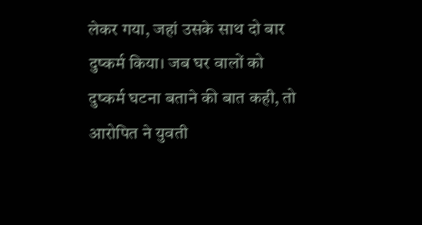लेकर गया, जहां उसके साथ दो बार दुष्कर्म किया। जब घर वालों को दुष्कर्म घटना बताने की बात कही, तो आरोपित ने युवती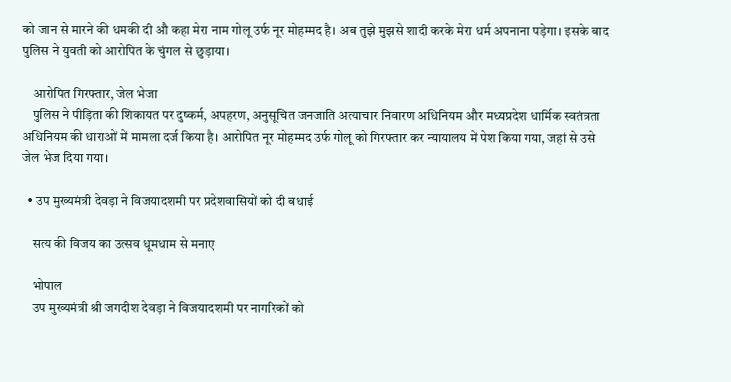को जान से मारने की धमकी दी औ कहा मेरा नाम गोलू उर्फ नूर मोहम्मद है। अब तुझे मुझसे शादी करके मेरा धर्म अपनाना पड़ेगा। इसके बाद पुलिस ने युवती को आरोपित के चुंगल से छुड़ाया।

    आरोपित गिरफ्तार, जेल भेजा
    पुलिस ने पीड़िता की शिकायत पर दुष्कर्म, अपहरण, अनुसूचित जनजाति अत्याचार निवारण अधिनियम और मध्यप्रदेश धार्मिक स्वतंत्रता अधिनियम की धाराओं में मामला दर्ज किया है। आरोपित नूर मोहम्मद उर्फ गोलू को गिरफ्तार कर न्यायालय में पेश किया गया, जहां से उसे जेल भेज दिया गया।

  • उप मुख्यमंत्री देवड़ा ने विजयादशमी पर प्रदेशवासियों को दी बधाई

    सत्य की विजय का उत्सव धूमधाम से मनाए

    भोपाल
    उप मुख्यमंत्री श्री जगदीश देवड़ा ने विजयादशमी पर नागरिकों को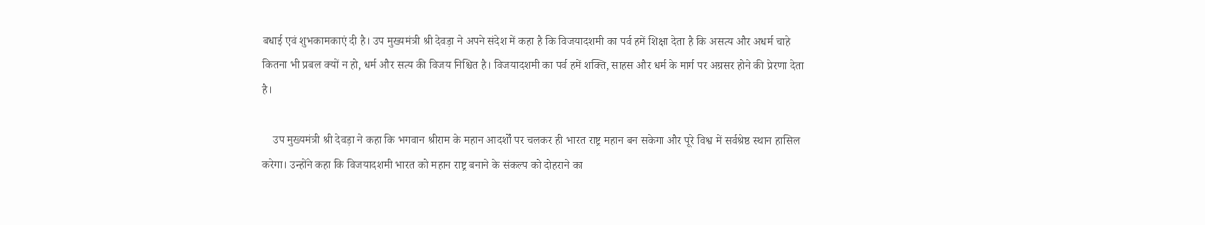बधाई एवं शुभकामकाएं दी है। उप मुख्यमंत्री श्री देवड़ा ने अपने संदेश में कहा है कि विजयादशमी का पर्व हमें शिक्षा देता है कि असत्य और अधर्म चाहे कितना भी प्रबल क्यों न हो, धर्म और सत्य की विजय निश्चित है। विजयादशमी का पर्व हमें शक्ति, साहस और धर्म के मार्ग पर अग्रसर होने की प्रेरणा देता है।

    उप मुख्यमंत्री श्री देवड़ा ने कहा कि भगवान श्रीराम के महान आदर्शों पर चलकर ही भारत राष्ट्र महान बन सकेगा और पूरे विश्व में सर्वश्रेष्ठ स्थान हासिल करेगा। उन्होंने कहा कि विजयादशमी भारत को महान राष्ट्र बनाने के संकल्प को दोहराने का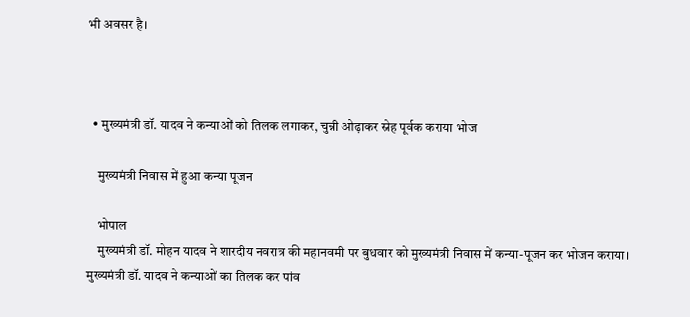भी अवसर है।



  • मुख्यमंत्री डॉ. यादव ने कन्याओं को तिलक लगाकर, चुन्नी ओढ़ाकर स्नेह पूर्वक कराया भोज

    मुख्यमंत्री निवास में हुआ कन्या पूजन

    भोपाल
    मुख्यमंत्री डॉ. मोहन यादव ने शारदीय नवरात्र की महानवमी पर बुधवार को मुख्यमंत्री निवास में कन्या-पूजन कर भोजन कराया। मुख्यमंत्री डॉ. यादव ने कन्याओं का तिलक कर पांव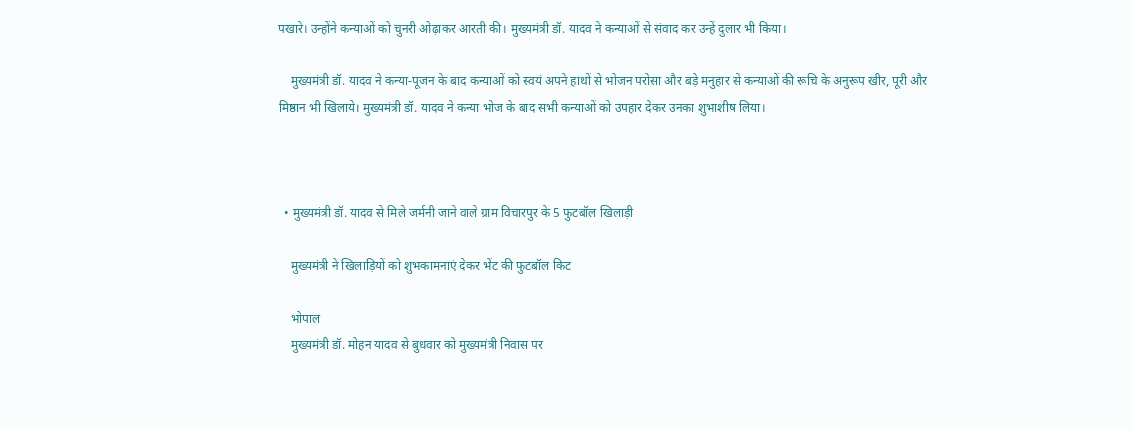पखारे। उन्होंने कन्याओं को चुनरी ओढ़ाकर आरती की। मुख्यमंत्री डॉ. यादव ने कन्याओं से संवाद कर उन्हें दुलार भी किया।

    मुख्यमंत्री डॉ. यादव ने कन्या-पूजन के बाद कन्याओं को स्वयं अपने हाथों से भोजन परोसा और बड़े मनुहार से कन्याओं की रूचि के अनुरूप खीर, पूरी और मिष्ठान भी खिलाये। मुख्यमंत्री डॉ. यादव ने कन्या भोज के बाद सभी कन्याओं को उपहार देकर उनका शुभाशीष लिया।



  • मुख्यमंत्री डॉ. यादव से मिले जर्मनी जाने वाले ग्राम विचारपुर के 5 फुटबॉल खिलाड़ी

    मुख्यमंत्री ने खिलाड़ियों को शुभकामनाएं देकर भेंट की फुटबॉल किट

    भोपाल
    मुख्यमंत्री डॉ. मोहन यादव से बुधवार को मुख्यमंत्री निवास पर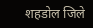शहडोल जिले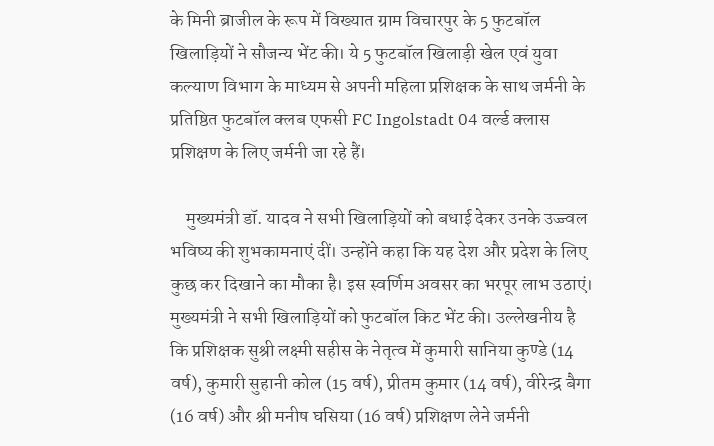के मिनी ब्राजील के रूप में विख्यात ग्राम विचारपुर के 5 फुटबॉल खिलाड़ियों ने सौजन्य भेंट की। ये 5 फुटबॉल खिलाड़ी खेल एवं युवा कल्याण विभाग के माध्यम से अपनी महिला प्रशिक्षक के साथ जर्मनी के प्रतिष्ठित फुटबॉल क्लब एफसी FC Ingolstadt 04 वर्ल्ड क्लास प्रशिक्षण के लिए जर्मनी जा रहे हैं।

    मुख्यमंत्री डॉ. यादव ने सभी खिलाड़ियों को बधाई देकर उनके उज्ज्वल भविष्य की शुभकामनाएं दीं। उन्होंने कहा कि यह देश और प्रदेश के लिए कुछ कर दिखाने का मौका है। इस स्वर्णिम अवसर का भरपूर लाभ उठाएं। मुख्यमंत्री ने सभी खिलाड़ियों को फुटबॉल किट भेंट की। उल्लेखनीय है कि प्रशिक्षक सुश्री लक्ष्मी सहीस के नेतृत्व में कुमारी सानिया कुण्डे (14 वर्ष), कुमारी सुहानी कोल (15 वर्ष), प्रीतम कुमार (14 वर्ष), वीरेन्द्र बैगा (16 वर्ष) और श्री मनीष घसिया (16 वर्ष) प्रशिक्षण लेने जर्मनी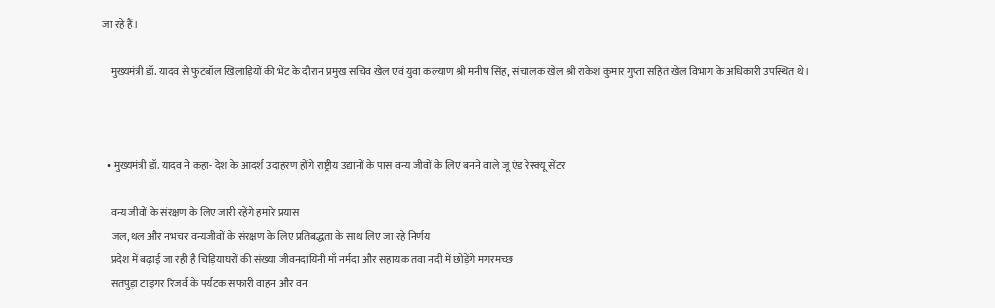जा रहे हैं।

    मुख्यमंत्री डॉ. यादव से फुटबॉल खिलाड़ियों की भेंट के दौरान प्रमुख सचिव खेल एवं युवा कल्याण श्री मनीष सिंह, संचालक खेल श्री राकेश कुमार गुप्ता सहित खेल विभाग के अधिकारी उपस्थित थे।



  • मुख्यमंत्री डॉ. यादव ने कहा- देश के आदर्श उदाहरण होंगे राष्ट्रीय उद्यानों के पास वन्य जीवों के लिए बनने वाले जू एंड रेस्क्यू सेंटर

    वन्य जीवों के संरक्षण के लिए जारी रहेंगे हमारे प्रयास
    जल, थल और नभचर वन्यजीवों के संरक्षण के लिए प्रतिबद्धता के साथ लिए जा रहे निर्णय
    प्रदेश में बढ़ाई जा रही है चिड़ियाघरों की संख्या जीवनदायिनी माँ नर्मदा और सहायक तवा नदी में छोड़ेंगे मगरमच्छ
    सतपुड़ा टाइगर रिजर्व के पर्यटक सफारी वाहन और वन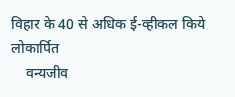विहार के 40 से अधिक ई-व्हीकल किये लोकार्पित
    वन्यजीव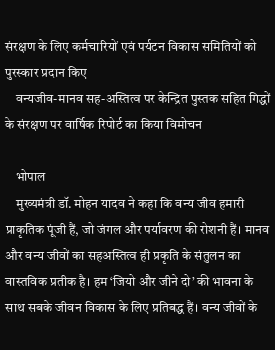संरक्षण के लिए कर्मचारियों एवं पर्यटन विकास समितियों को पुरस्कार प्रदान किए
    वन्यजीव-मानव सह-अस्तित्व पर केन्द्रित पुस्तक सहित गिद्धों के संरक्षण पर वार्षिक रिपोर्ट का किया विमोचन

    भोपाल
    मुख्यमंत्री डॉ. मोहन यादव ने कहा कि वन्य जीव हमारी प्राकृतिक पूंजी हैं, जो जंगल और पर्यावरण की रोशनी हैं। मानव और वन्य जीवों का सहअस्तित्व ही प्रकृति के संतुलन का वास्तविक प्रतीक है। हम ‘जियो और जीने दो’ की भावना के साथ सबके जीवन विकास के लिए प्रतिबद्ध हैं। वन्य जीवों के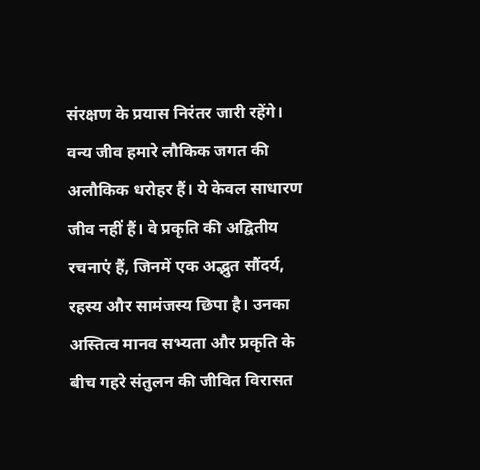संरक्षण के प्रयास निरंतर जारी रहेंगे। वन्य जीव हमारे लौकिक जगत की अलौकिक धरोहर हैं। ये केवल साधारण जीव नहीं हैं। वे प्रकृति की अद्वितीय रचनाएं हैं, जिनमें एक अद्भुत सौंदर्य, रहस्य और सामंजस्य छिपा है। उनका अस्तित्व मानव सभ्यता और प्रकृति के बीच गहरे संतुलन की जीवित विरासत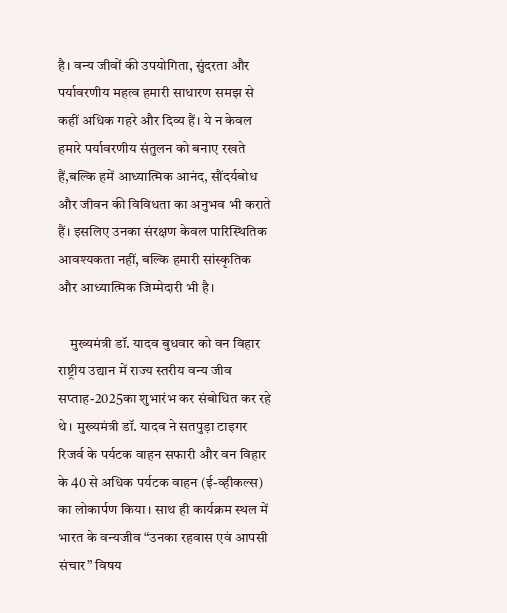है। वन्य जीवों की उपयोगिता, सुंदरता और पर्यावरणीय महत्व हमारी साधारण समझ से कहीं अधिक गहरे और दिव्य हैं। ये न केवल हमारे पर्यावरणीय संतुलन को बनाए रखते हैं,बल्कि हमें आध्यात्मिक आनंद, सौंदर्यबोध और जीवन की विविधता का अनुभव भी कराते हैं। इसलिए उनका संरक्षण केवल पारिस्थितिक आवश्यकता नहीं, बल्कि हमारी सांस्कृतिक और आध्यात्मिक जिम्मेदारी भी है।

    मुख्यमंत्री डॉ. यादव बुधवार को वन विहार राष्ट्रीय उद्यान में राज्य स्तरीय वन्य जीव सप्ताह-2025का शुभारंभ कर संबोधित कर रहे थे। मुख्यमंत्री डॉ. यादव ने सतपुड़ा टाइगर रिजर्व के पर्यटक वाहन सफारी और वन विहार के 40 से अधिक पर्यटक वाहन (ई-व्हीकल्स) का लोकार्पण किया। साथ ही कार्यक्रम स्थल में भारत के वन्यजीव “उनका रहवास एवं आपसी संचार” विषय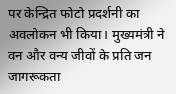पर केन्द्रित फोटो प्रदर्शनी का अवलोकन भी किया। मुख्यमंत्री ने वन और वन्य जीवों के प्रति जन जागरूकता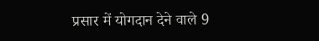प्रसार में योगदान देने वाले 9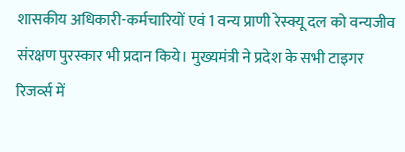शासकीय अधिकारी-कर्मचारियों एवं 1 वन्य प्राणी रेस्क्यू दल को वन्यजीव संरक्षण पुरस्कार भी प्रदान किये। मुख्यमंत्री ने प्रदेश के सभी टाइगर रिजर्व्स में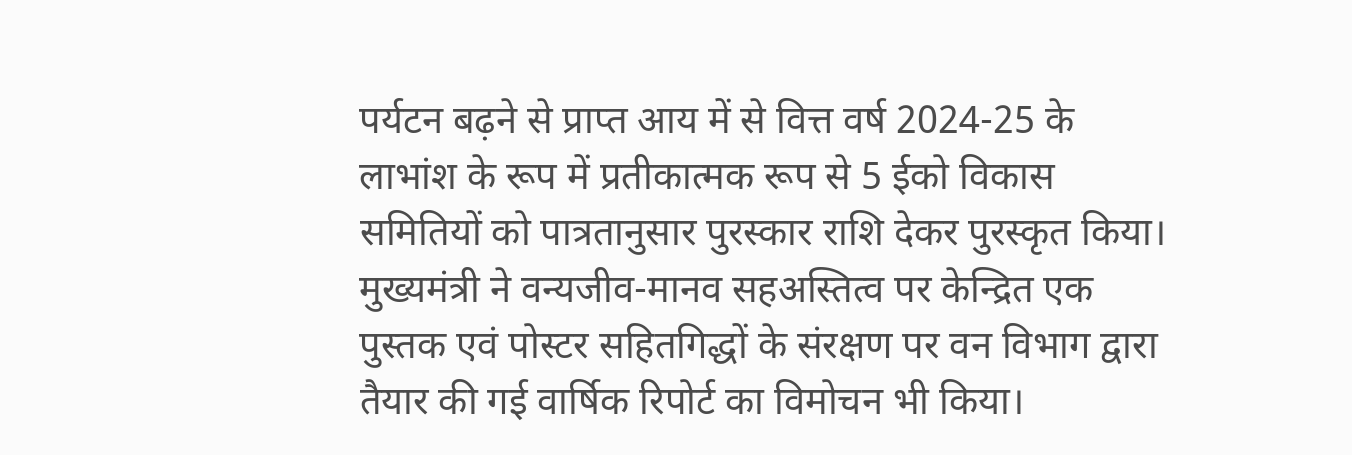पर्यटन बढ़ने से प्राप्त आय में से वित्त वर्ष 2024-25 के लाभांश के रूप में प्रतीकात्मक रूप से 5 ईको विकास समितियों को पात्रतानुसार पुरस्कार राशि देकर पुरस्कृत किया। मुख्यमंत्री ने वन्यजीव-मानव सहअस्तित्व पर केन्द्रित एक पुस्तक एवं पोस्टर सहितगिद्धों के संरक्षण पर वन विभाग द्वारा तैयार की गई वार्षिक रिपोर्ट का विमोचन भी किया।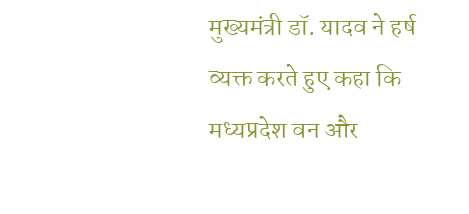मुख्यमंत्री डॉ. यादव ने हर्ष व्यक्त करते हुए कहा कि मध्यप्रदेश वन और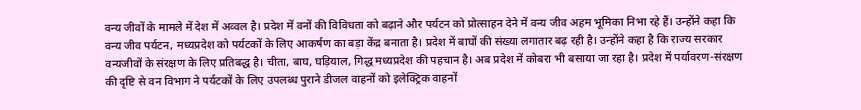वन्य जीवों के मामले में देश में अव्वल है। प्रदेश में वनों की विविधता को बढ़ाने और पर्यटन को प्रोत्साहन देने में वन्य जीव अहम भूमिका निभा रहे हैं। उन्होंने कहा कि वन्य जीव पर्यटन, मध्यप्रदेश को पर्यटकों के लिए आकर्षण का बड़ा केंद्र बनाता है। प्रदेश में बाघों की संख्या लगातार बढ़ रही है। उन्होंने कहा है कि राज्य सरकार वन्यजीवों के संरक्षण के लिए प्रतिबद्ध है। चीता, बाघ, घड़ियाल, गिद्ध मध्यप्रदेश की पहचान है। अब प्रदेश में कोबरा भी बसाया जा रहा है। प्रदेश में पर्यावरण-संरक्षण की दृष्टि से वन विभाग ने पर्यटकों के लिए उपलब्ध पुराने डीजल वाहनों को इलेक्ट्रिक वाहनों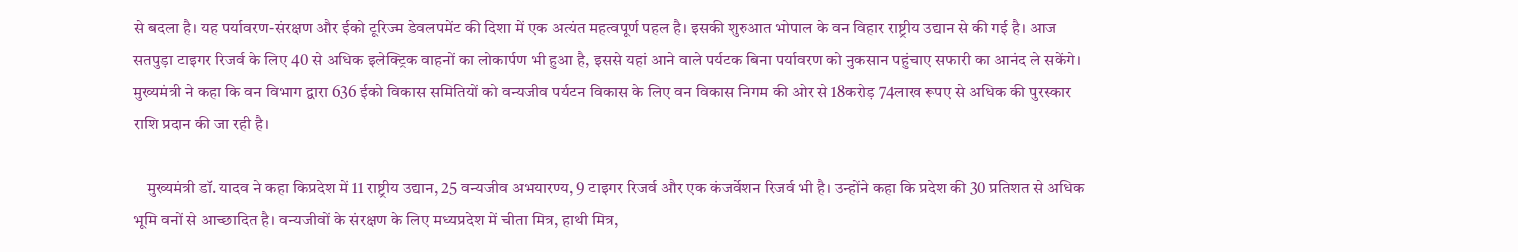से बदला है। यह पर्यावरण-संरक्षण और ईको टूरिज्म डेवलपमेंट की दिशा में एक अत्यंत महत्वपूर्ण पहल है। इसकी शुरुआत भोपाल के वन विहार राष्ट्रीय उद्यान से की गई है। आज सतपुड़ा टाइगर रिजर्व के लिए 40 से अधिक इलेक्ट्रिक वाहनों का लोकार्पण भी हुआ है, इससे यहां आने वाले पर्यटक बिना पर्यावरण को नुकसान पहुंचाए सफारी का आनंद ले सकेंगे। मुख्यमंत्री ने कहा कि वन विभाग द्वारा 636 ईको विकास समितियों को वन्यजीव पर्यटन विकास के लिए वन विकास निगम की ओर से 18करोड़ 74लाख रूपए से अधिक की पुरस्कार राशि प्रदान की जा रही है।

    मुख्यमंत्री डॉ. यादव ने कहा किप्रदेश में 11 राष्ट्रीय उद्यान, 25 वन्यजीव अभयारण्य, 9 टाइगर रिजर्व और एक कंजर्वेशन रिजर्व भी है। उन्होंने कहा कि प्रदेश की 30 प्रतिशत से अधिक भूमि वनों से आच्छादित है। वन्यजीवों के संरक्षण के लिए मध्यप्रदेश में चीता मित्र, हाथी मित्र,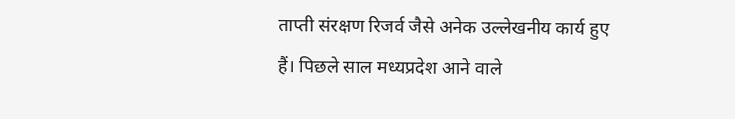ताप्ती संरक्षण रिजर्व जैसे अनेक उल्लेखनीय कार्य हुए हैं। पिछले साल मध्यप्रदेश आने वाले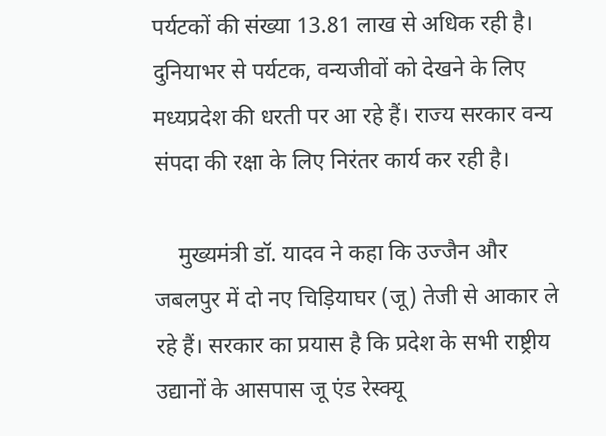पर्यटकों की संख्या 13.81 लाख से अधिक रही है। दुनियाभर से पर्यटक, वन्यजीवों को देखने के लिए मध्यप्रदेश की धरती पर आ रहे हैं। राज्य सरकार वन्य संपदा की रक्षा के लिए निरंतर कार्य कर रही है।

    मुख्यमंत्री डॉ. यादव ने कहा कि उज्जैन और जबलपुर में दो नए चिड़ियाघर (जू) तेजी से आकार ले रहे हैं। सरकार का प्रयास है कि प्रदेश के सभी राष्ट्रीय उद्यानों के आसपास जू एंड रेस्क्यू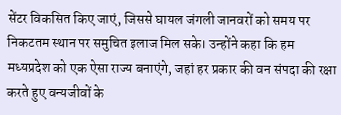सेंटर विकसित किए जाएं, जिससे घायल जंगली जानवरों को समय पर निकटतम स्थान पर समुचित इलाज मिल सके। उन्होंने कहा कि हम मध्यप्रदेश को एक ऐसा राज्य बनाएंगे, जहां हर प्रकार की वन संपदा की रक्षा करते हुए वन्यजीवों के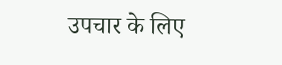उपचार के लिए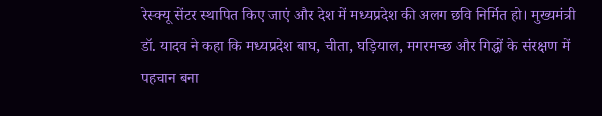रेस्क्यू सेंटर स्थापित किए जाएं और देश में मध्यप्रदेश की अलग छवि निर्मित हो। मुख्यमंत्री डॉ. यादव ने कहा कि मध्यप्रदेश बाघ, चीता, घड़ियाल, मगरमच्छ और गिद्धों के संरक्षण में पहचान बना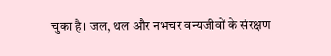चुका है। जल, थल और नभचर वन्यजीवों के संरक्षण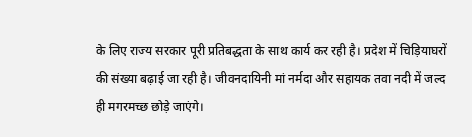के लिए राज्य सरकार पूरी प्रतिबद्धता के साथ कार्य कर रही है। प्रदेश में चिड़ियाघरों की संख्या बढ़ाई जा रही है। जीवनदायिनी मां नर्मदा और सहायक तवा नदी में जल्द ही मगरमच्छ छोड़े जाएंगे।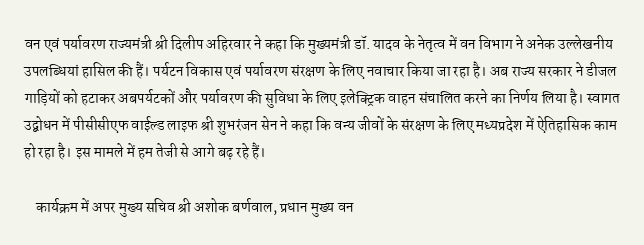वन एवं पर्यावरण राज्यमंत्री श्री दिलीप अहिरवार ने कहा कि मुख्यमंत्री डॉ. यादव के नेतृत्व में वन विभाग ने अनेक उल्लेखनीय उपलब्धियां हासिल की हैं। पर्यटन विकास एवं पर्यावरण संरक्षण के लिए नवाचार किया जा रहा है। अब राज्य सरकार ने डीजल गाड़ियों को हटाकर अबपर्यटकों और पर्यावरण की सुविधा के लिए इलेक्ट्रिक वाहन संचालित करने का निर्णय लिया है। स्वागत उद्बोधन में पीसीसीएफ वाईल्ड लाइफ श्री शुभरंजन सेन ने कहा कि वन्य जीवों के संरक्षण के लिए मध्यप्रदेश में ऐतिहासिक काम हो रहा है। इस मामले में हम तेजी से आगे बढ़ रहे हैं।

    कार्यक्रम में अपर मुख्य सचिव श्री अशोक बर्णवाल, प्रधान मुख्य वन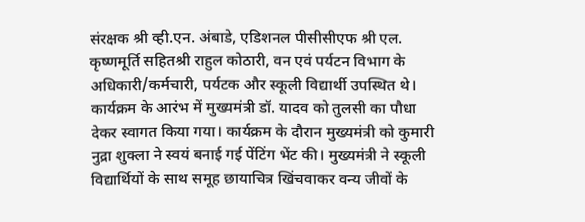संरक्षक श्री व्ही.एन. अंबाडे, एडिशनल पीसीसीएफ श्री एल. कृष्णमूर्ति सहितश्री राहुल कोठारी, वन एवं पर्यटन विभाग के अधिकारी/कर्मचारी, पर्यटक और स्कूली विद्यार्थी उपस्थित थे। कार्यक्रम के आरंभ में मुख्यमंत्री डॉ. यादव को तुलसी का पौधा देकर स्वागत किया गया। कार्यक्रम के दौरान मुख्यमंत्री को कुमारी नुद्रा शुक्ला ने स्वयं बनाई गई पेंटिंग भेंट की। मुख्यमंत्री ने स्कूली विद्यार्थियों के साथ समूह छायाचित्र खिंचवाकर वन्य जीवों के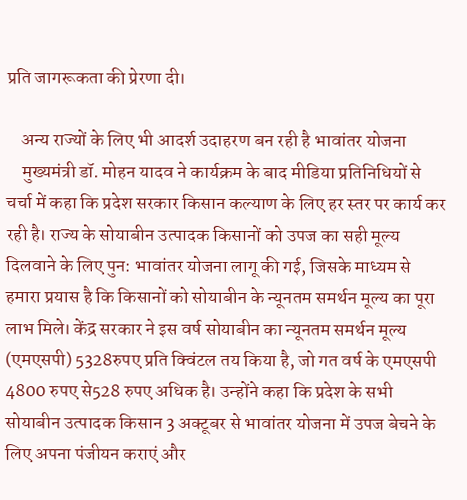प्रति जागरूकता की प्रेरणा दी।

    अन्य राज्यों के लिए भी आदर्श उदाहरण बन रही है भावांतर योजना
    मुख्यमंत्री डॉ. मोहन यादव ने कार्यक्रम के बाद मीडिया प्रतिनिधियों से चर्चा में कहा कि प्रदेश सरकार किसान कल्याण के लिए हर स्तर पर कार्य कर रही है। राज्य के सोयाबीन उत्पादक किसानों को उपज का सही मूल्य दिलवाने के लिए पुन: भावांतर योजना लागू की गई, जिसके माध्यम से हमारा प्रयास है कि किसानों को सोयाबीन के न्यूनतम समर्थन मूल्य का पूरा लाभ मिले। केंद्र सरकार ने इस वर्ष सोयाबीन का न्यूनतम समर्थन मूल्य (एमएसपी) 5328रुपए प्रति क्विंटल तय किया है, जो गत वर्ष के एमएसपी 4800 रुपए से528 रुपए अधिक है। उन्होंने कहा कि प्रदेश के सभी सोयाबीन उत्पादक किसान 3 अक्टूबर से भावांतर योजना में उपज बेचने के लिए अपना पंजीयन कराएं और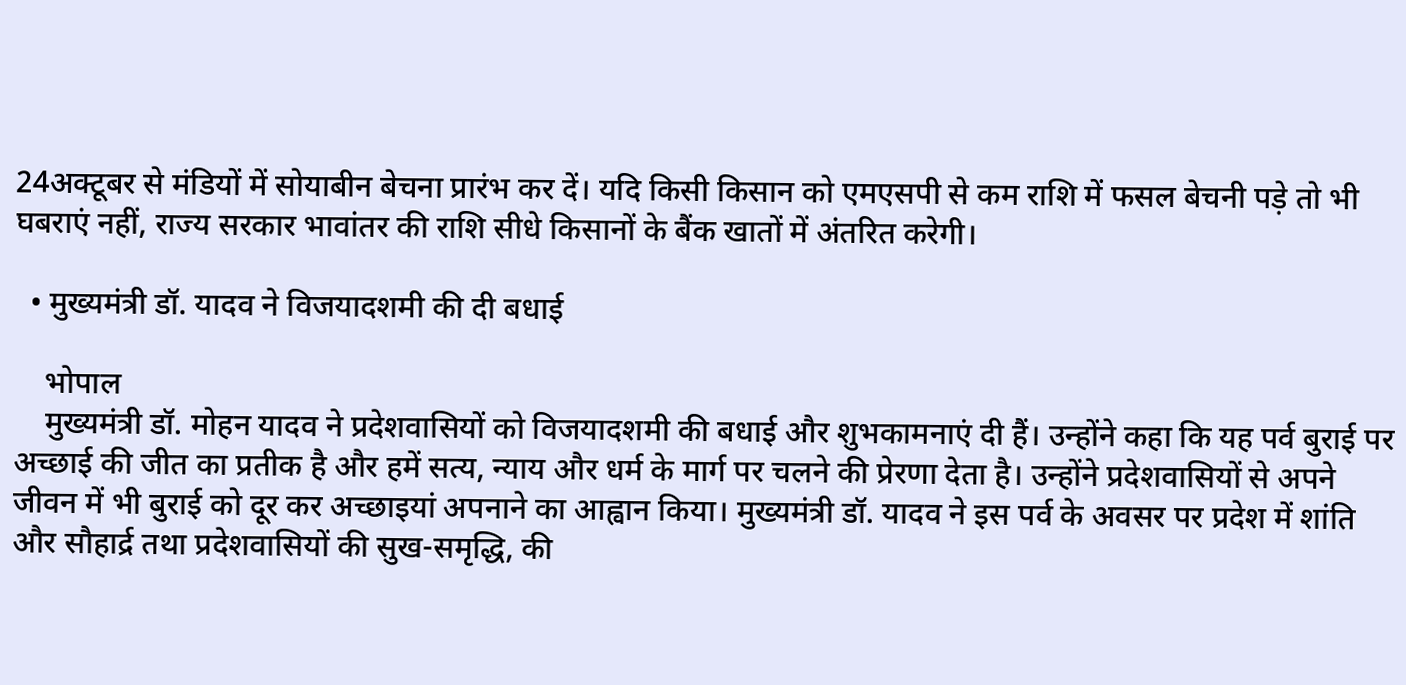24अक्टूबर से मंडियों में सोयाबीन बेचना प्रारंभ कर दें। यदि किसी किसान को एमएसपी से कम राशि में फसल बेचनी पड़े तो भी घबराएं नहीं, राज्य सरकार भावांतर की राशि सीधे किसानों के बैंक खातों में अंतरित करेगी।

  • मुख्यमंत्री डॉ. यादव ने विजयादशमी की दी बधाई

    भोपाल
    मुख्यमंत्री डॉ. मोहन यादव ने प्रदेशवासियों को विजयादशमी की बधाई और शुभकामनाएं दी हैं। उन्होंने कहा कि यह पर्व बुराई पर अच्छाई की जीत का प्रतीक है और हमें सत्य, न्याय और धर्म के मार्ग पर चलने की प्रेरणा देता है। उन्होंने प्रदेशवासियों से अपने जीवन में भी बुराई को दूर कर अच्छाइयां अपनाने का आह्वान किया। मुख्यमंत्री डॉ. यादव ने इस पर्व के अवसर पर प्रदेश में शांति और सौहार्द्र तथा प्रदेशवासियों की सुख-समृद्धि, की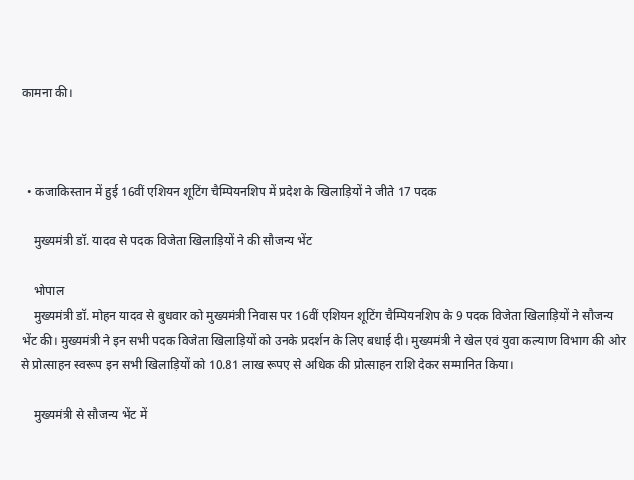कामना की।



  • कजाकिस्तान में हुई 16वीं एशियन शूटिंग चैम्पियनशिप में प्रदेश के खिलाड़ियों ने जीते 17 पदक

    मुख्यमंत्री डॉ. यादव से पदक विजेता खिलाड़ियों ने की सौजन्य भेंट

    भोपाल
    मुख्यमंत्री डॉ. मोहन यादव से बुधवार को मुख्यमंत्री निवास पर 16वीं एशियन शूटिंग चैम्पियनशिप के 9 पदक विजेता खिलाड़ियों ने सौजन्य भेंट की। मुख्यमंत्री ने इन सभी पदक विजेता खिलाड़ियों को उनके प्रदर्शन के लिए बधाई दी। मुख्यमंत्री ने खेल एवं युवा कल्याण विभाग की ओर से प्रोत्साहन स्वरूप इन सभी खिलाड़ियों को 10.81 लाख रूपए से अधिक की प्रोत्साहन राशि देकर सम्मानित किया।

    मुख्यमंत्री से सौजन्य भेंट में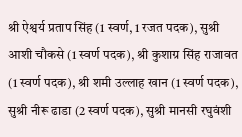श्री ऐश्वर्य प्रताप सिंह (1 स्वर्ण, 1 रजत पदक), सुश्री आशी चौकसे (1 स्वर्ण पदक), श्री कुशाग्र सिंह राजावत (1 स्वर्ण पदक), श्री शमी उल्लाह खान (1 स्वर्ण पदक), सुश्री नीरू ढाडा (2 स्वर्ण पदक), सुश्री मानसी रघुवंशी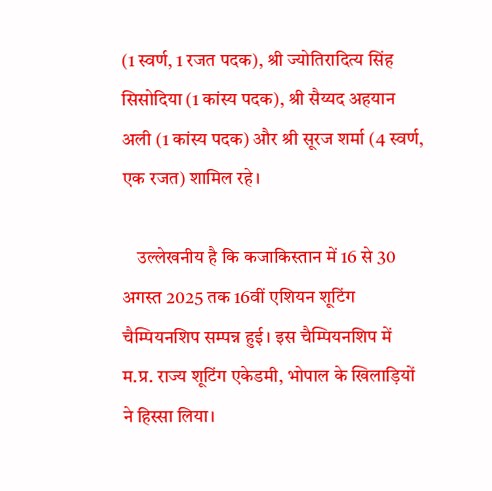(1 स्वर्ण, 1 रजत पदक), श्री ज्योतिरादित्य सिंह सिसोदिया (1 कांस्य पदक), श्री सैय्यद अहयान अली (1 कांस्य पदक) और श्री सूरज शर्मा (4 स्वर्ण, एक रजत) शामिल रहे।

    उल्लेखनीय है कि कजाकिस्तान में 16 से 30 अगस्त 2025 तक 16वीं एशियन शूटिंग चैम्पियनशिप सम्पन्न हुई। इस चैम्पियनशिप में म.प्र. राज्य शूटिंग एकेडमी, भोपाल के खिलाड़ियों ने हिस्सा लिया।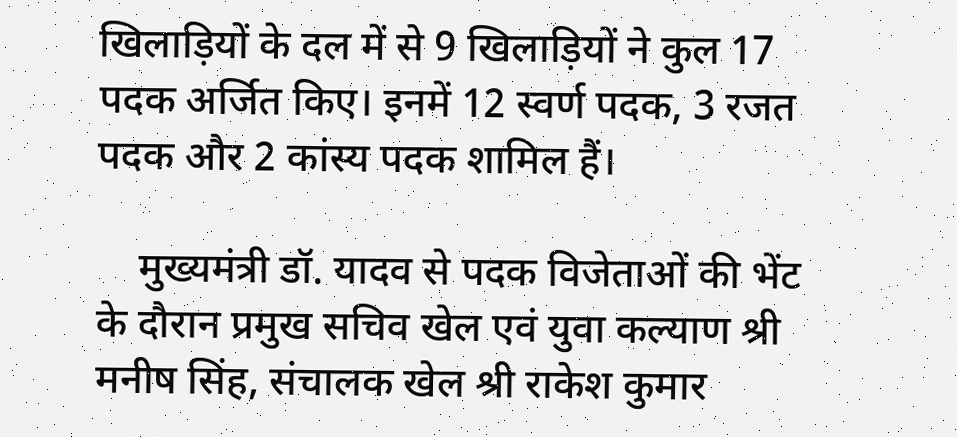खिलाड़ियों के दल में से 9 खिलाड़ियों ने कुल 17 पदक अर्जित किए। इनमें 12 स्वर्ण पदक, 3 रजत पदक और 2 कांस्य पदक शामिल हैं।

    मुख्यमंत्री डॉ. यादव से पदक विजेताओं की भेंट के दौरान प्रमुख सचिव खेल एवं युवा कल्याण श्री मनीष सिंह, संचालक खेल श्री राकेश कुमार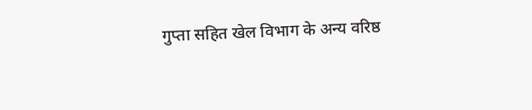गुप्ता सहित खेल विभाग के अन्य वरिष्ठ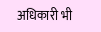अधिकारी भी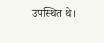उपस्थित थे।